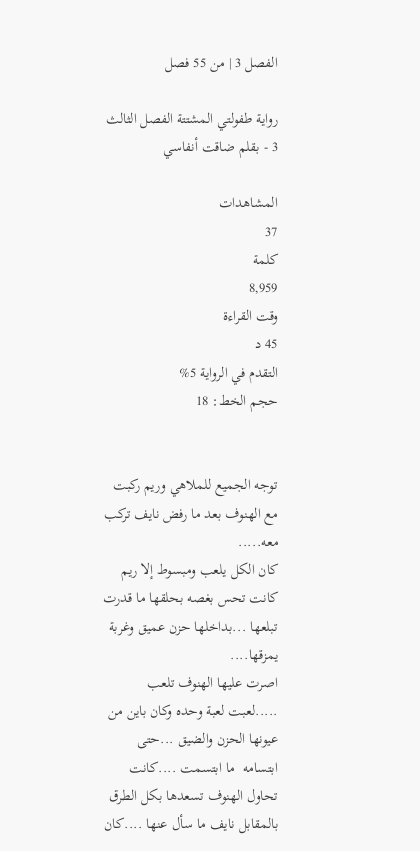الفصل 3 | من 55 فصل

رواية طفولتي المشتتة الفصل الثالث 3 - بقلم ضاقت أنفاسي

المشاهدات
37
كلمة
8,959
وقت القراءة
45 د
التقدم في الرواية 5%
حجم الخط: 18


توجه الجميع للملاهي وريم ركبت مع الهنوف بعد ما رفض نايف تركب معه.....
كان الكل يلعب ومبسوط إلا ريم كانت تحس بغصه بحلقها ما قدرت تبلعها ...بداخلها حزن عميق وغربة يمزقها....
اصرت عليها الهنوف تلعب .....لعبت لعبة وحده وكان باين من عيونها الحزن والضيق ...حتى ابتسامه  ما ابتسمت ....كانت تحاول الهنوف تسعدها بكل الطرق بالمقابل نايف ما سأل عنها ....كان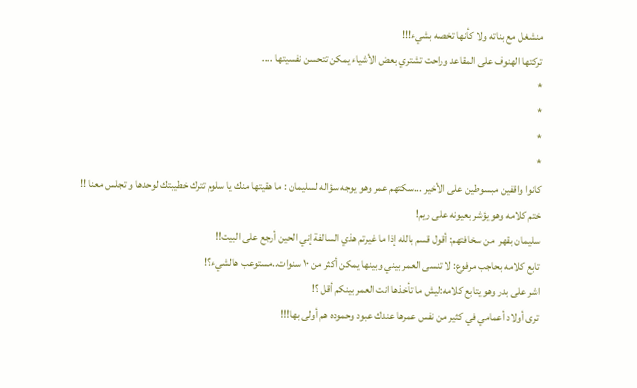منشغل مع بناته ولا كأنها تخصه بشيء!!!
تركتها الهنوف على المقاعد وراحت تشتري بعض الأشياء يمكن تتحسن نفسيتها ....
*
*
*
*
كانوا واقفين مبسوطين على الأخير ...سكتهم عمر وهو يوجه سؤاله لسليمان : ما هقيتها منك يا سلوم تترك خطيبتك لوحدها و تجلس معنا !!
ختم كلامه وهو يؤشر بعيونه على ريم!
سليمان بقهر  من سخافتهم: أقول قسم بالله إذا ما غيرتم هذي السالفة إني الحين أرجع على البيت!!
تابع كلامه بحاجب مرفوع: لا تنسى العمر بيني وبينها يمكن أكثر من ١٠ سنوات..مستوعب هالشيء؟!
اشر على بدر وهو يتابع كلامه:ليش ما تأخذها انت العمر بينكم أقل ؟!
ترى أولاد أعمامي في كثير من نفس عمرها عندك عبود وحموده هم أولى بها!!!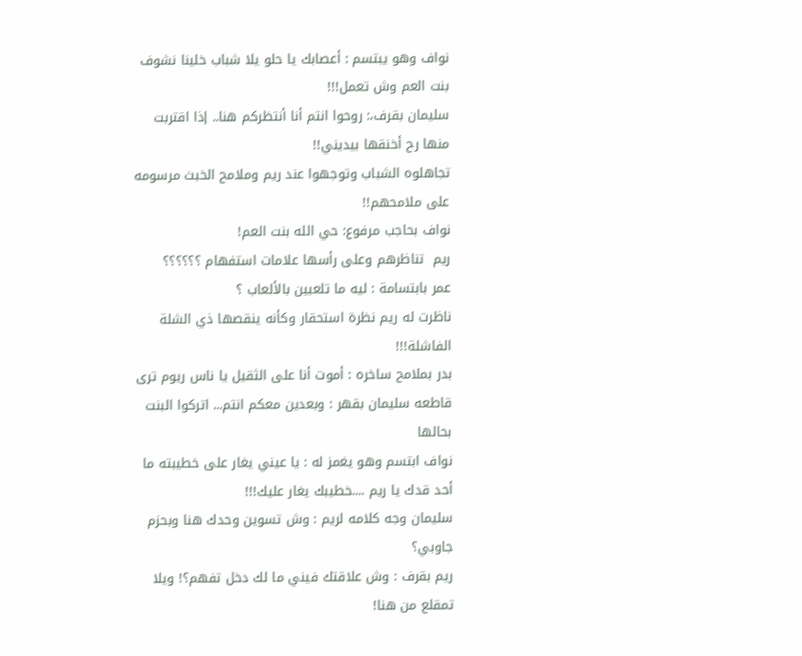نواف وهو يبتسم : أعصابك يا حلو يلا شباب خلينا نشوف بنت العم وش تعمل!!!
سليمان بقرف،: روحوا انتم أنا أنتظركم هنا.. إذا اقتربت منها رح أخنقها بيديني!!
تجاهلوه الشباب وتوجهوا عند ريم وملامح الخبث مرسومه على ملامحهم!!
نواف بحاجب مرفوع: حي الله بنت العم!
ريم  تناظرهم وعلى رأسها علامات استفهام ؟؟؟؟؟؟
عمر بابتسامة : ليه ما تلعبين بالألعاب ؟
ناظرت له ريم نظرة استحقار وكأنه ينقصها ذي الشلة الفاشلة!!!
بدر بملامح ساخره : أموت أنا على الثقيل يا ناس ريوم ترى
قاطعه سليمان بقهر : وبعدين معكم انتم... اتركوا البنت بحالها
نواف ابتسم وهو يغمز له : يا عيني يغار على خطيبته ما أحد قدك يا ريم ....خطيبك يغار عليك!!!
سليمان وجه كلامه لريم : وش تسوين وحدك هنا وبحزم جاوبي؟
ريم بقرف : وش علاقتك فيني ما لك دخل تفهم؟! ويلا تمقلع من هنا!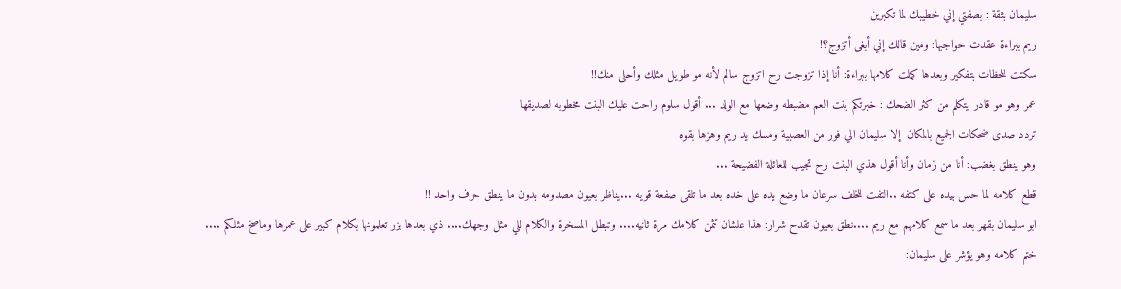سليمان بثقة : بصفتي إني خطيبك لما تكبرين
ريم ببراءة عقدت حواجبها: ومين قالك إني أبغى أتزوج؟!
سكتت للحظات بتفكير وبعدها كملت كلامها ببراءة: أنا إذا تزوجت رح اتزوج سالم لأنه مو طويل مثلك وأحلى منك!!
عمر وهو مو قادر يتكلم من كثر الضحك : خبرتكم بنت العم مضبطه وضعها مع الولد ... أقول سلوم راحت عليك البنت مخطوبه لصديقها
تردد صدى ضحكات الجميع بالمكان  إلا سليمان الي فور من العصبية ومسك يد ريم وهزها بقوه
وهو ينطق بغضب: أنا من زمان وأنا أقول هذي البنت رح تجيب للعائلة الفضيحة ...
قطع كلامه لما حس بيده على كتفه ..التفت للخلف سرعان ما وضع يده على خده بعد ما تلقى صفعة قويه ...يناظر بعيون مصدومه بدون ما ينطق حرف واحد !!
ابو سليمان بقهر بعد ما سمع كلامهم مع ريم ....نطق بعيون تقدح شرار: هذا علشان تثمن كلامك مرة ثانيه.... وتبطل المسخرة والكلام للي مثل وجهك.... ذي بعدها بزر تعلمونها بكلام كبير على عمرها وماصخ مثلكم ....
ختم كلامه وهو يؤشر على سليمان: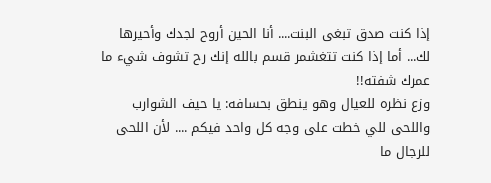إذا كنت صدق تبغى البنت.... أنا الحين أروح لجدك وأحيرها لك... أما إذا كنت تتغشمر قسم بالله إنك رح تشوف شيء ما عمرك شفته!!
وزع نظره للعيال وهو ينطق بحسافه: يا حيف الشوارب واللحى للي خطت على وجه كل واحد فيكم .... لأن اللحى للرجال ما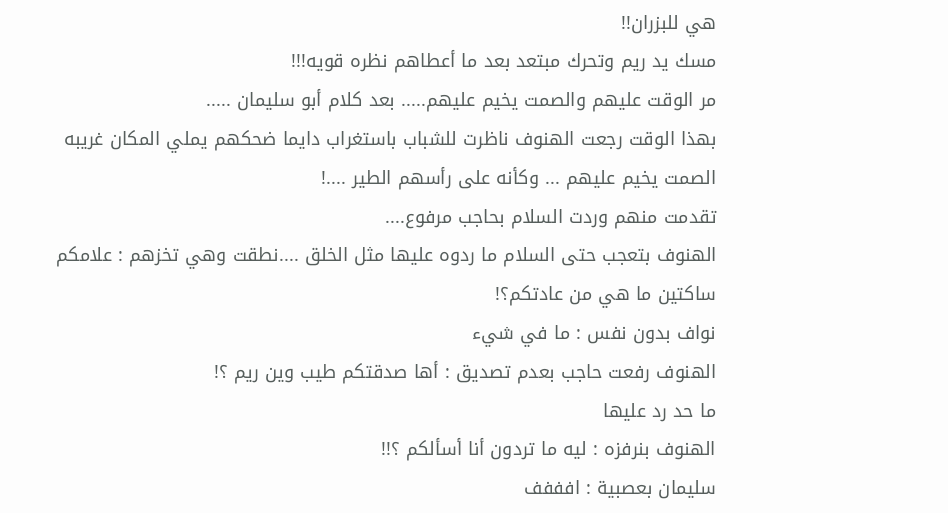هي للبزران!!
مسك يد ريم وتحرك مبتعد بعد ما أعطاهم نظره قويه!!!
مر الوقت عليهم والصمت يخيم عليهم..... بعد كلام أبو سليمان .....
بهذا الوقت رجعت الهنوف ناظرت للشباب باستغراب دايما ضحكهم يملي المكان غريبه الصمت يخيم عليهم ... وكأنه على رأسهم الطير ....!
تقدمت منهم وردت السلام بحاجب مرفوع....
الهنوف بتعجب حتى السلام ما ردوه عليها مثل الخلق ....نطقت وهي تخزهم : علامكم ساكتين ما هي من عادتكم؟!
نواف بدون نفس : ما في شيء
الهنوف رفعت حاجب بعدم تصديق : أها صدقتكم طيب وين ريم ؟!
ما حد رد عليها
الهنوف بنرفزه : ليه ما تردون أنا أسألكم ؟!!
سليمان بعصبية : افففف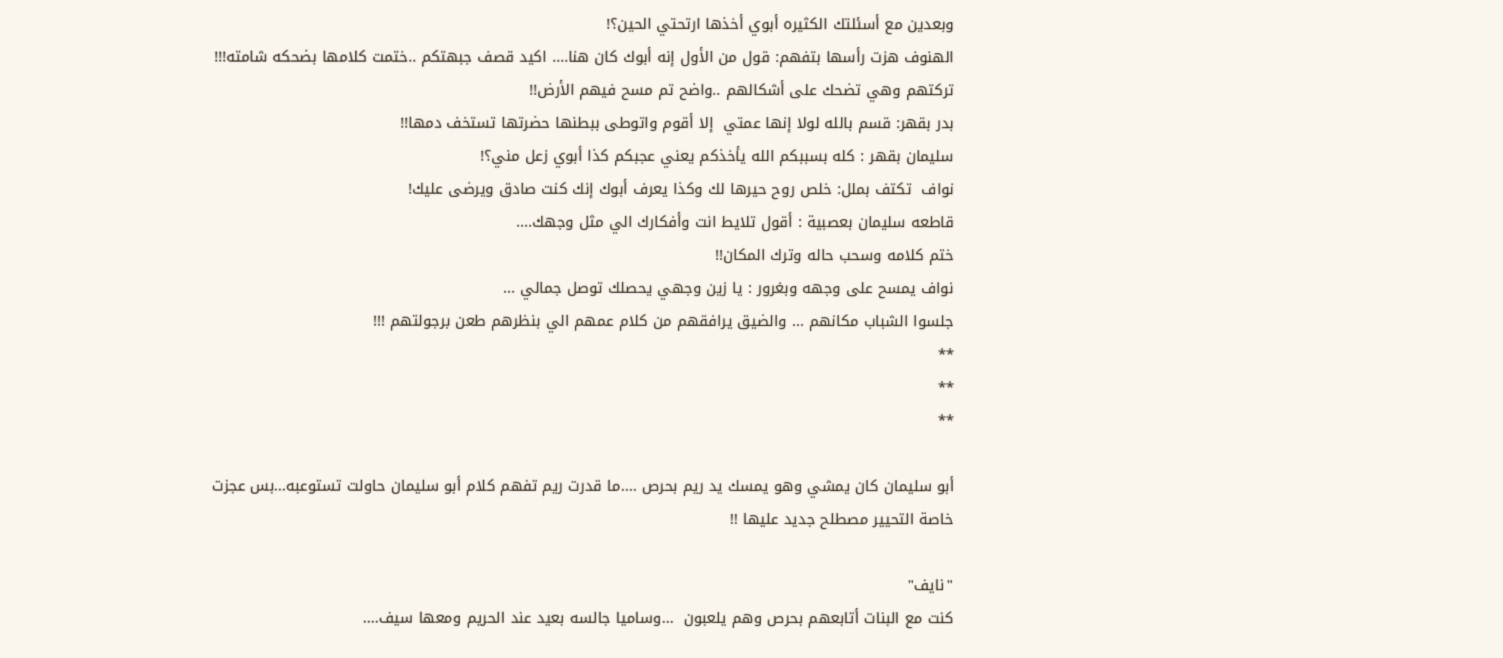وبعدين مع أسئلتك الكثيره أبوي أخذها ارتحتي الحين؟!
الهنوف هزت رأسها بتفهم: قول من الأول إنه أبوك كان هنا.... اكيد قصف جبهتكم ..ختمت كلامها بضحكه شامته!!!
تركتهم وهي تضحك على أشكالهم ..واضح تم مسح فيهم الأرض!!
بدر بقهر: قسم بالله لولا إنها عمتي  إلا أقوم واتوطى ببطنها حضرتها تستخف دمها!!
سليمان بقهر : كله بسببكم الله يأخذكم يعني عجبكم كذا أبوي زعل مني؟!
نواف  تكتف بملل: خلص روح حيرها لك وكذا يعرف أبوك إنك كنت صادق ويرضى عليك!
قاطعه سليمان بعصبية : أقول تلايط انت وأفكارك الي مثل وجهك....
ختم كلامه وسحب حاله وترك المكان!!
نواف يمسح على وجهه وبغرور : يا زين وجهي يحصلك توصل جمالي ...
جلسوا الشباب مكانهم ... والضيق يرافقهم من كلام عمهم الي بنظرهم طعن برجولتهم !!!
**
**
**

أبو سليمان كان يمشي وهو يمسك يد ريم بحرص ....ما قدرت ريم تفهم كلام أبو سليمان حاولت تستوعبه...بس عجزت خاصة التحيير مصطلح جديد عليها !!

"نايف"
كنت مع البنات أتابعهم بحرص وهم يلعبون  ...وساميا جالسه بعيد عند الحريم ومعها سيف....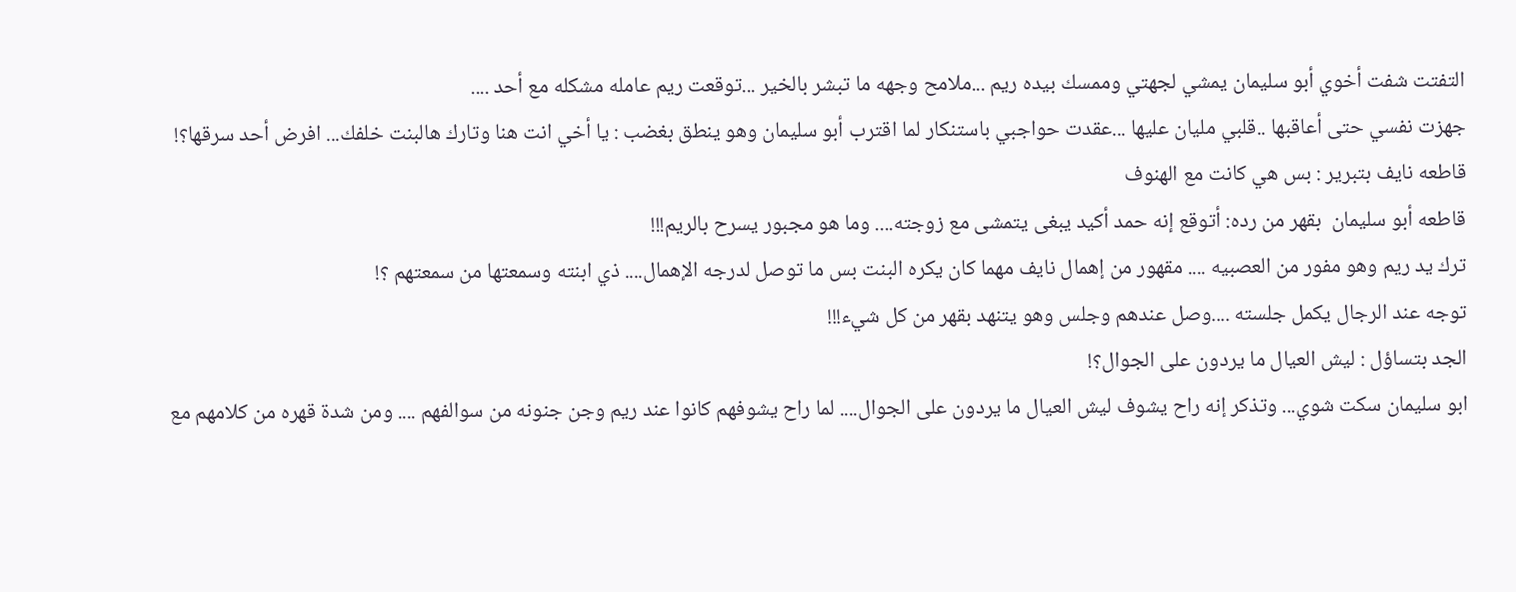التفتت شفت أخوي أبو سليمان يمشي لجهتي وممسك بيده ريم ...ملامح وجهه ما تبشر بالخير ...توقعت ريم عامله مشكله مع أحد ....
جهزت نفسي حتى أعاقبها ..قلبي مليان عليها ...عقدت حواجبي باستنكار لما اقترب أبو سليمان وهو ينطق بغضب : يا أخي انت هنا وتارك هالبنت خلفك... افرض أحد سرقها؟!
قاطعه نايف بتبرير : بس هي كانت مع الهنوف
قاطعه أبو سليمان  بقهر من رده: أتوقع إنه حمد أكيد يبغى يتمشى مع زوجته.... وما هو مجبور يسرح بالريم!!!
ترك يد ريم وهو مفور من العصبيه .... مقهور من إهمال نايف مهما كان يكره البنت بس ما توصل لدرجه الإهمال.... ذي ابنته وسمعتها من سمعتهم ؟!
توجه عند الرجال يكمل جلسته ....وصل عندهم وجلس وهو يتنهد بقهر من كل شيء!!!
الجد بتساؤل : ليش العيال ما يردون على الجوال؟!
ابو سليمان سكت شوي... وتذكر إنه راح يشوف ليش العيال ما يردون على الجوال.... لما راح يشوفهم كانوا عند ريم وجن جنونه من سوالفهم .... ومن شدة قهره من كلامهم مع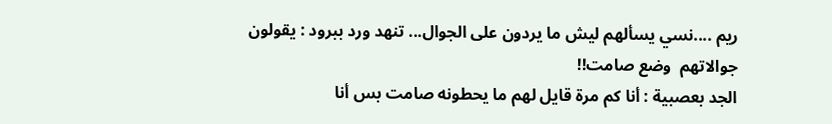ريم ....نسي يسألهم ليش ما يردون على الجوال... تنهد ورد ببرود : يقولون جوالاتهم  وضع صامت!!
الجد بعصبية : أنا كم مرة قايل لهم ما يحطونه صامت بس أنا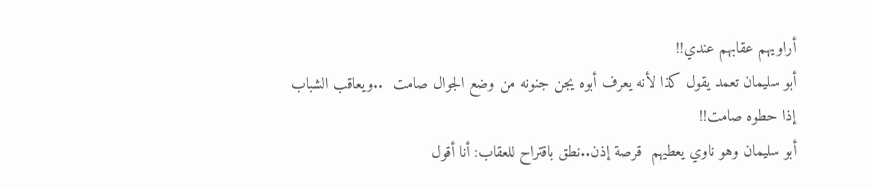أراويهم عقابهم عندي!!
أبو سليمان تعمد يقول كذا لأنه يعرف أبوه يجن جنونه من وضع الجوال صامت  ..ويعاقب الشباب إذا حطوه صامت!!
أبو سليمان وهو ناوي يعطيهم  قرصة إذن..نطق باقتراح للعقاب: أنا أقول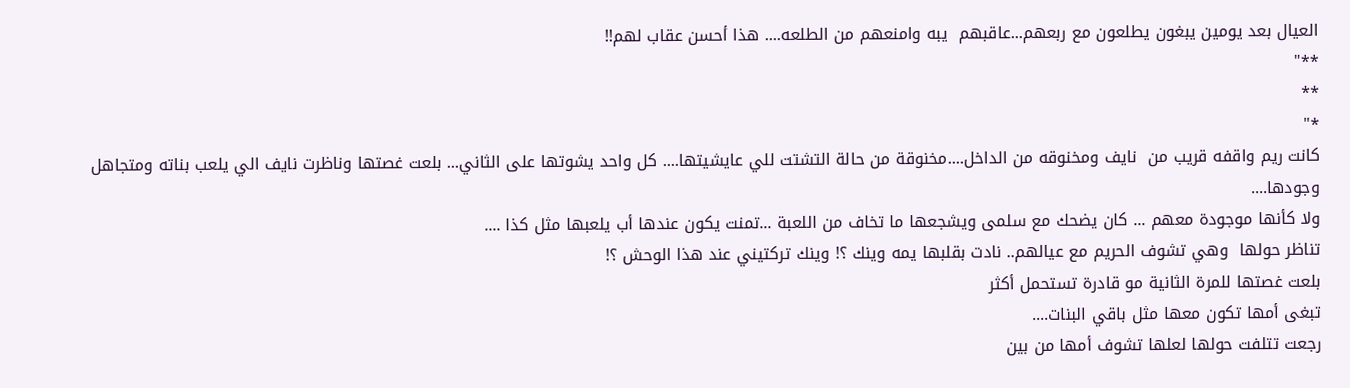العيال بعد يومين يبغون يطلعون مع ربعهم...عاقبهم  يبه وامنعهم من الطلعه.... هذا أحسن عقاب لهم!!
**"
**
*"
كانت ريم واقفه قريب من  نايف ومخنوقه من الداخل....مخنوقة من حالة التشتت للي عايشيتها.... كل واحد يشوتها على الثاني... بلعت غصتها وناظرت نايف الي يلعب بناته ومتجاهل وجودها....
ولا كأنها موجودة معهم ... كان يضحك مع سلمى ويشجعها ما تخاف من اللعبة ...تمنت يكون عندها أب يلعبها مثل كذا ....
تناظر حولها  وهي تشوف الحريم مع عيالهم.. نادت بقلبها يمه وينك ؟! وينك تركتيني عند هذا الوحش ؟!
بلعت غصتها للمرة الثانية مو قادرة تستحمل أكثر
تبغى أمها تكون معها مثل باقي البنات....
رجعت تتلفت حولها لعلها تشوف أمها من بين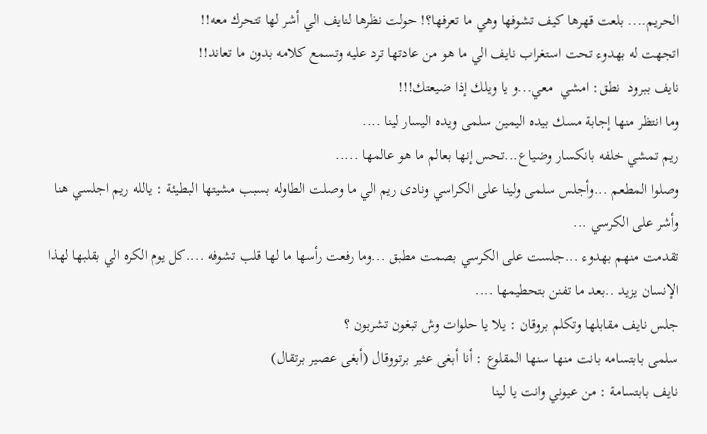الحريم.... بلعت قهرها كيف تشوفها وهي ما تعرفها؟! حولت نظرها لنايف الي أشر لها تتحرك معه!!
اتجهت له بهدوء تحت استغراب نايف الي ما هو من عادتها ترد عليه وتسمع كلامه بدون ما تعاند!!
نايف ببرود  نطق: امشي  معي...و يا ويلك إذا ضيعتك!!!
وما انتظر منها إجابة مسك بيده اليمين سلمى ويده اليسار لينا ....
ريم تمشي خلفه بانكسار وضياع...تحس إنها بعالم ما هو عالمها .....
وصلوا المطعم ...وأجلس سلمى ولينا على الكراسي ونادى ريم الي ما وصلت الطاوله بسبب مشيتها البطيئة : يالله ريم اجلسي هنا وأشر على الكرسي ...
تقدمت منهم بهدوء ...جلست على الكرسي بصمت مطبق ...وما رفعت رأسها ما لها قلب تشوفه ....كل يوم الكره الي بقلبها لهذا الإنسان يزيد ..بعد ما تفنن بتحطيمها ....
جلس نايف مقابلها وتكلم بروقان : يلا يا حلوات وش تبغون تشربون ؟
سلمى بابتسامه بانت منها سنها المقلوع : أنا أبغى عثير برتووقال (أبغى عصير برتقال)
نايف بابتسامة : من عيوني وانت يا لينا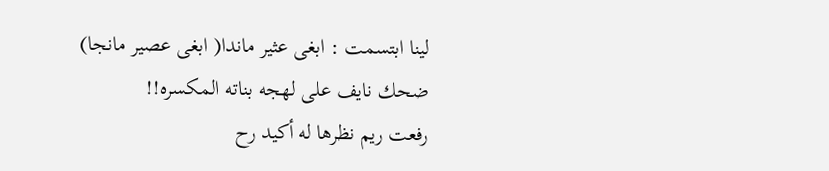لينا ابتسمت : ابغى عثير ماندا( ابغى عصير مانجا)
ضحك نايف على لهجه بناته المكسره!!
رفعت ريم نظرها له أكيد رح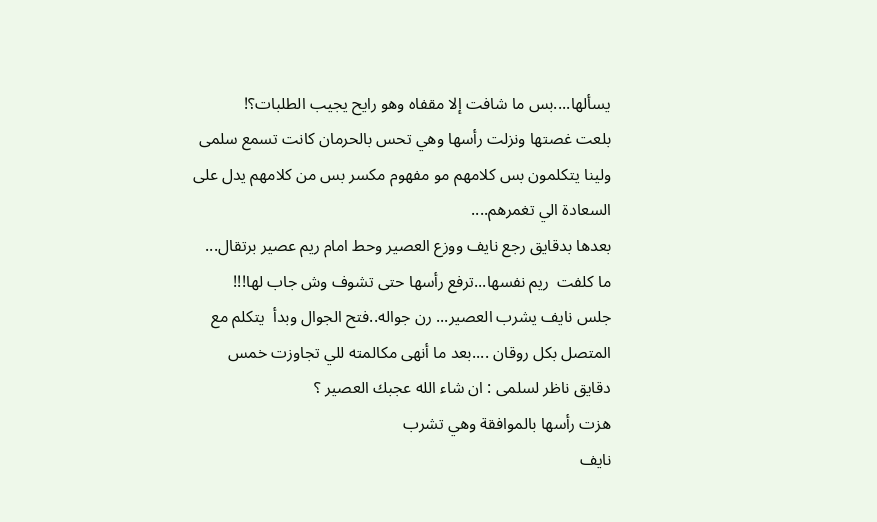يسألها....بس ما شافت إلا مقفاه وهو رايح يجيب الطلبات؟!
بلعت غصتها ونزلت رأسها وهي تحس بالحرمان كانت تسمع سلمى ولينا يتكلمون بس كلامهم مو مفهوم مكسر بس من كلامهم يدل على السعادة الي تغمرهم....
بعدها بدقايق رجع نايف ووزع العصير وحط امام ريم عصير برتقال... ما كلفت  ريم نفسها...ترفع رأسها حتى تشوف وش جاب لها!!!
جلس نايف يشرب العصير... رن جواله..فتح الجوال وبدأ  يتكلم مع المتصل بكل روقان ....بعد ما أنهى مكالمته للي تجاوزت خمس دقايق ناظر لسلمى : ان شاء الله عجبك العصير ؟
هزت رأسها بالموافقة وهي تشرب
نايف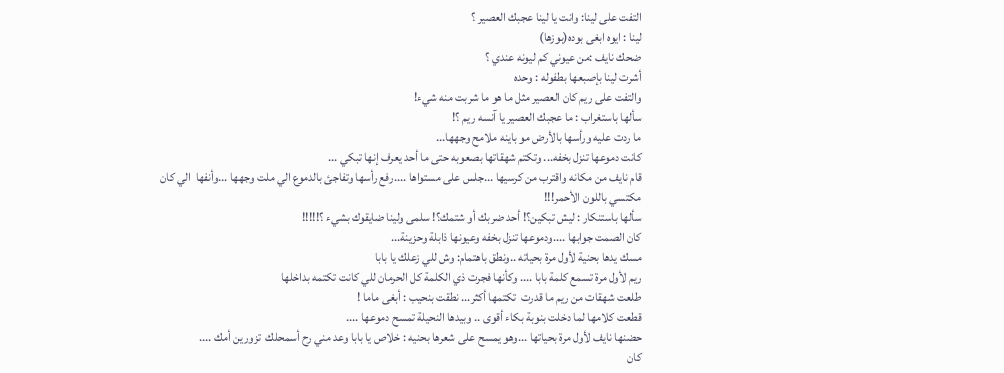التفت على لينا: وانت يا لينا عجبك العصير ؟
لينا : ايوه ابغى بوده(بوزها)
ضحك نايف :من عيوني كم ليونه عندي ؟
أشرت لينا بإصبعها بطفوله : وحده
والتفت على ريم كان العصير مثل ما هو ما شربت منه شيء!
سألها باستغراب : ما عجبك العصير يا آنسه ريم ؟!
ما ردت عليه ورأسها بالأرض مو باينه ملامح وجهها...
كانت دموعها تنزل بخفه... وتكتم شهقاتها بصعوبه حتى ما أحد يعرف إنها تبكي ...
قام نايف من مكانه واقترب من كرسيها ...جلس على مستواها ....رفع رأسها وتفاجئ بالدموع الي ملت وجهها ...وأنفها  الي كان مكتسي باللون الأحمر!!!
سألها باستنكار : ليش تبكين؟! أحد ضربك أو شتمك؟! سلمى ولينا ضايقوك بشيء ؟!!!!!
كان الصمت جوابها ....ودموعها تنزل بخفه وعيونها ذابلة وحزينة...
مسك يدها بحنية لأول مرة بحياته ..ونطق باهتمام: وش للي زعلك يا بابا
ريم لأول مرة تسمع كلمة بابا .... وكأنها فجرت ذي الكلمة كل الحرمان للي كانت تكتمه بداخلها
طلعت شهقات من ريم ما قدرت  تكتمها أكثر... نطقت بنحيب : أبغى ماما !
قطعت كلامها لما دخلت بنوبة بكاء أقوى .. وبيدها النحيلة تمسح دموعها ....
حضنها نايف لأول مرة بحياتها ...وهو يمسح على شعرها بحنيه : خلاص يا بابا وعد مني رح أسمحلك  تزورين أمك ....
كان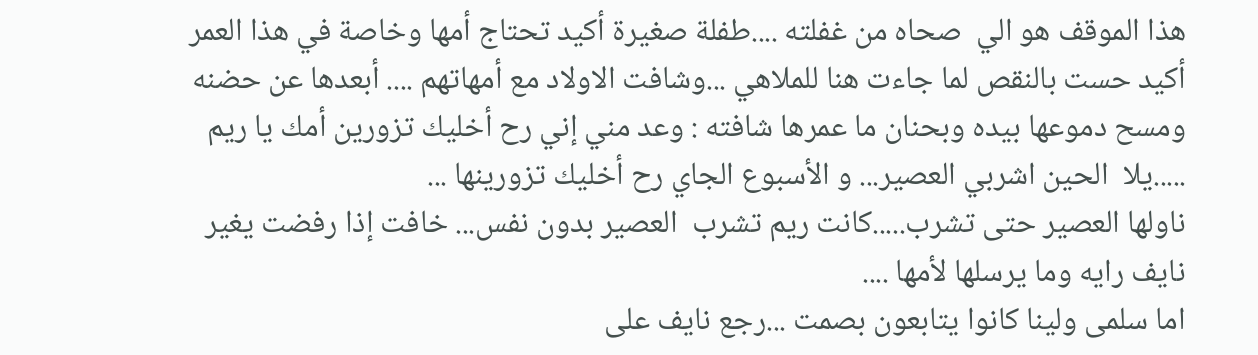هذا الموقف هو الي  صحاه من غفلته ....طفلة صغيرة أكيد تحتاج أمها وخاصة في هذا العمر أكيد حست بالنقص لما جاءت هنا للملاهي ...وشافت الاولاد مع أمهاتهم .... أبعدها عن حضنه ومسح دموعها بيده وبحنان ما عمرها شافته : وعد مني إني رح أخليك تزورين أمك يا ريم .....يلا  الحين اشربي العصير... و الأسبوع الجاي رح أخليك تزورينها ...
ناولها العصير حتى تشرب.....كانت ريم تشرب  العصير بدون نفس... خافت إذا رفضت يغير نايف رايه وما يرسلها لأمها ....
اما سلمى ولينا كانوا يتابعون بصمت ...رجع نايف على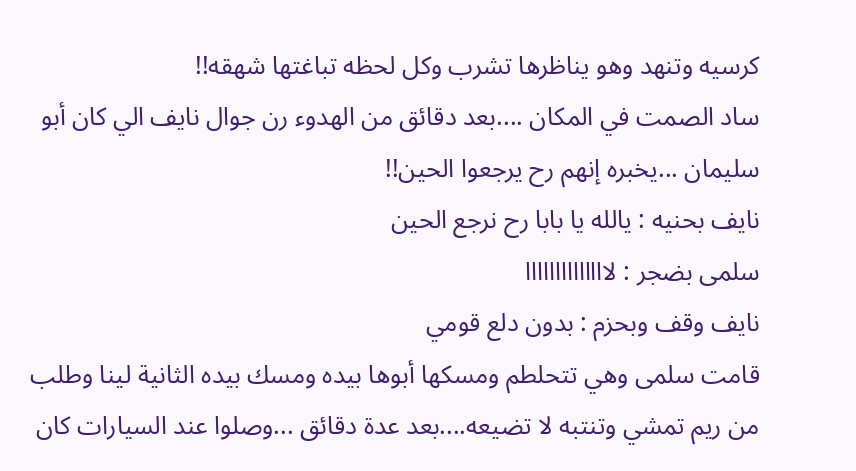كرسيه وتنهد وهو يناظرها تشرب وكل لحظه تباغتها شهقه!!
ساد الصمت في المكان ....بعد دقائق من الهدوء رن جوال نايف الي كان أبو سليمان ...يخبره إنهم رح يرجعوا الحين!!
نايف بحنيه : يالله يا بابا رح نرجع الحين
سلمى بضجر : لاااااااااااااا
نايف وقف وبحزم : بدون دلع قومي
قامت سلمى وهي تتحلطم ومسكها أبوها بيده ومسك بيده الثانية لينا وطلب من ريم تمشي وتنتبه لا تضيعه....بعد عدة دقائق ...وصلوا عند السيارات كان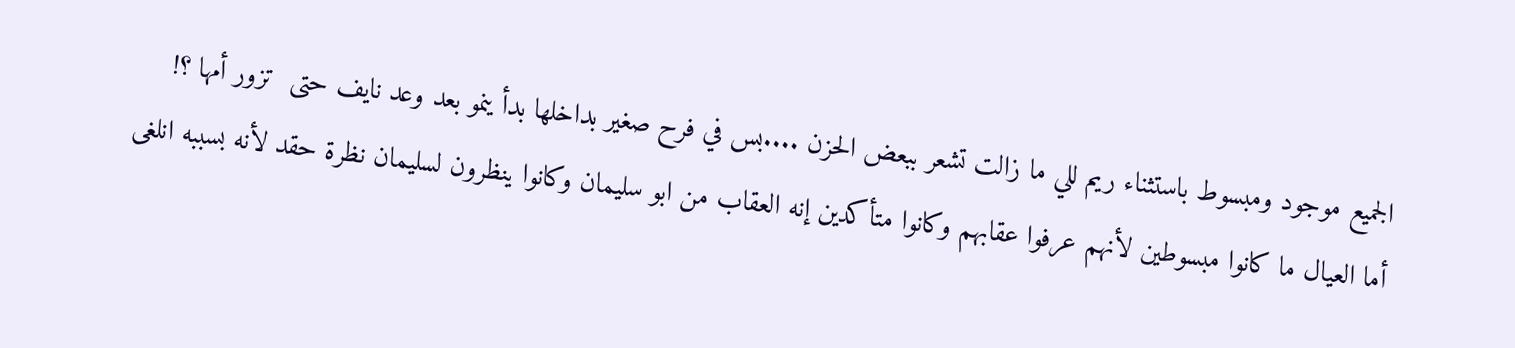الجميع موجود ومبسوط باستثناء ريم للي ما زالت تشعر ببعض الحزن ....بس في فرح صغير بداخلها بدأ ينمو بعد وعد نايف حتى  تزور أمها ؟!
أما العيال ما كانوا مبسوطين لأنهم عرفوا عقابهم وكانوا متأكدين إنه العقاب من ابو سليمان وكانوا ينظرون لسليمان نظرة حقد لأنه بسببه انلغى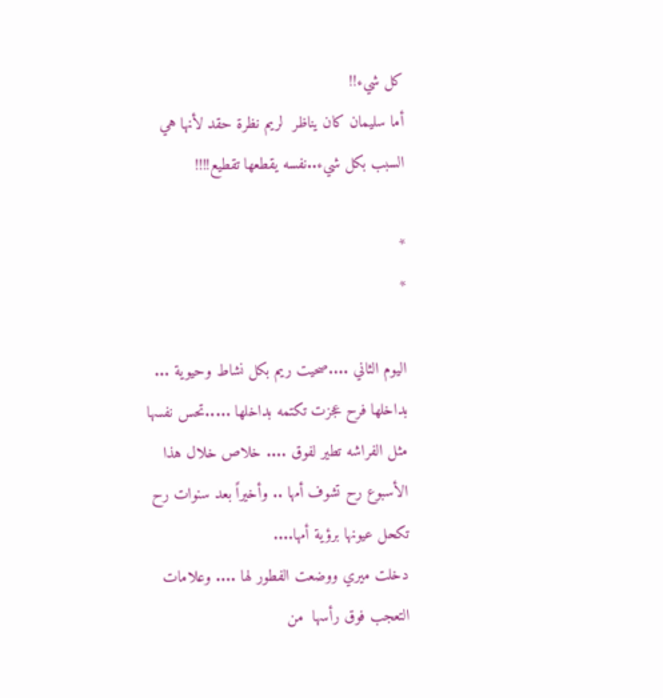كل شيء!!
أما سليمان كان يناظر  لريم نظرة حقد لأنها هي السبب بكل شيء..نفسه يقطعها تقطيع!!!!

*
*

اليوم الثاني ....صحيت ريم بكل نشاط وحيوية ... بداخلها فرح عجزت تكتمه بداخلها .....تحس نفسها مثل الفراشه تطير لفوق .... خلاص خلال هذا الأسبوع رح تشوف أمها .. وأخيراً بعد سنوات رح تكحل عيونها برؤية أمها....
دخلت ميري ووضعت الفطور لها .... وعلامات التعجب فوق رأسها  من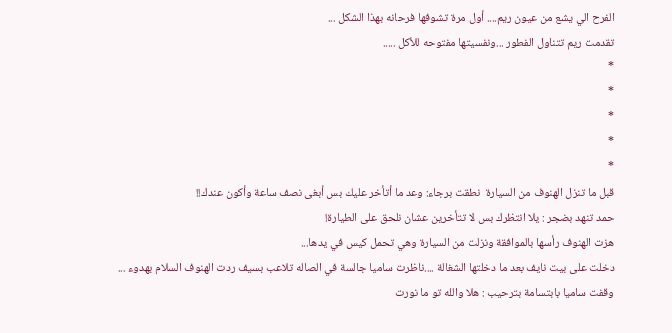الفرح الي يشع من عيون ريم.... أول مرة تشوفها فرحانه بهذا الشكل ...
تقدمت ريم تتناول الفطور ...ونفسيتها مفتوحه للأكل .....
*
*
*
*
*
قبل ما تنزل الهنوف من السيارة  نطقت برجاء: وعد ما أتأخر عليك بس أبغى نصف ساعة وأكون عندك!!
حمد تنهد بضجر : يلا انتظرك بس لا تتأخرين عشان نلحق على الطيارة!
هزت الهنوف رأسها بالموافقة ونزلت من السيارة وهي تحمل كيس في يدها...
دخلت على بيت نايف بعد ما دخلتها الشغالة ....ناظرت ساميا جالسة في الصاله تلاعب بسيف ردت الهنوف السلام بهدوء ...
وقفت ساميا بابتسامة بترحيب : هلا والله تو ما نورت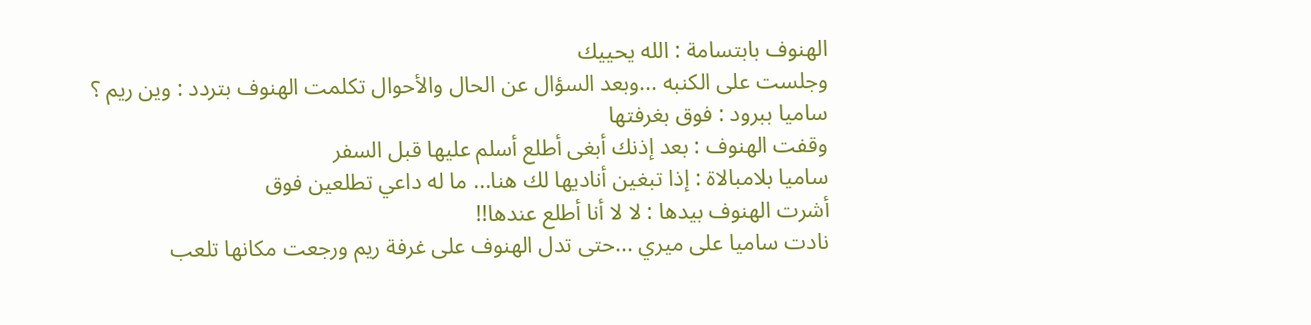الهنوف بابتسامة : الله يحييك
وجلست على الكنبه ...وبعد السؤال عن الحال والأحوال تكلمت الهنوف بتردد : وين ريم ؟
ساميا ببرود : فوق بغرفتها
وقفت الهنوف : بعد إذنك أبغى أطلع أسلم عليها قبل السفر
ساميا بلامبالاة : إذا تبغين أناديها لك هنا... ما له داعي تطلعين فوق
أشرت الهنوف بيدها : لا لا أنا أطلع عندها!!
نادت ساميا على ميري ...حتى تدل الهنوف على غرفة ريم ورجعت مكانها تلعب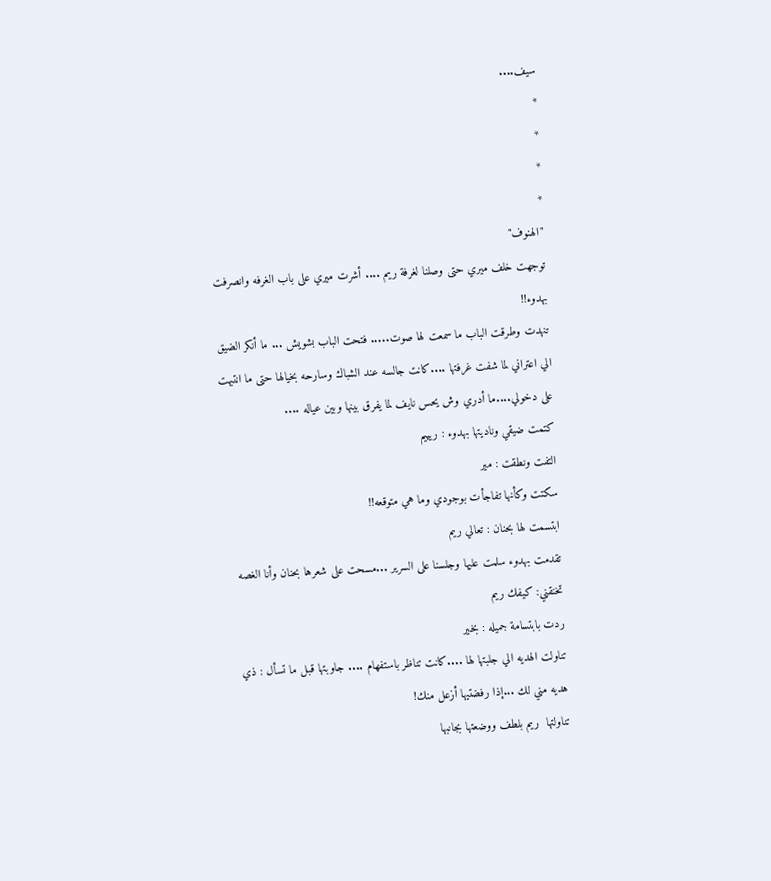سيف....
*
*
*
*
"الهنوف"
توجهت خلف ميري حتى وصلنا لغرفة ريم .... أشرت ميري على باب الغرفه وانصرفت بهدوء!!
تنهدت وطرقت الباب ما سمعت لها صوت..... فتحت الباب بشويش ... ما أنكر الضيق الي اعتراني لما شفت غرفتها ....كانت جالسه عند الشباك وسارحه بخيالها حتى ما انتبهت على دخولي....ما أدري وش يحس نايف لما يفرق بينها وبين عياله ....
كتمت ضيقي وناديتها بهدوء : ريييم
التفت ونطقت : مير
سكتت وكأنها تفاجأت بوجودي وما هي متوقعه!!
ابتسمت لها بحنان : تعالي ريم
تقدمت بهدوء سلمت عليها وجلسنا على السرير ...مسحت على شعرها بحنان وأنا الغصه تخنقني: كيفك ريم
ردت بابتسامة جميله : بخير
تناولت الهديه الي جلبتها لها ....كانت تناظر باستفهام .... جاوبتها قبل ما تسأل : ذي هديه مني لك ...إذا رفضتيها أزعل منك!
تناولتها  ريم بلطف ووضعتها بجانبها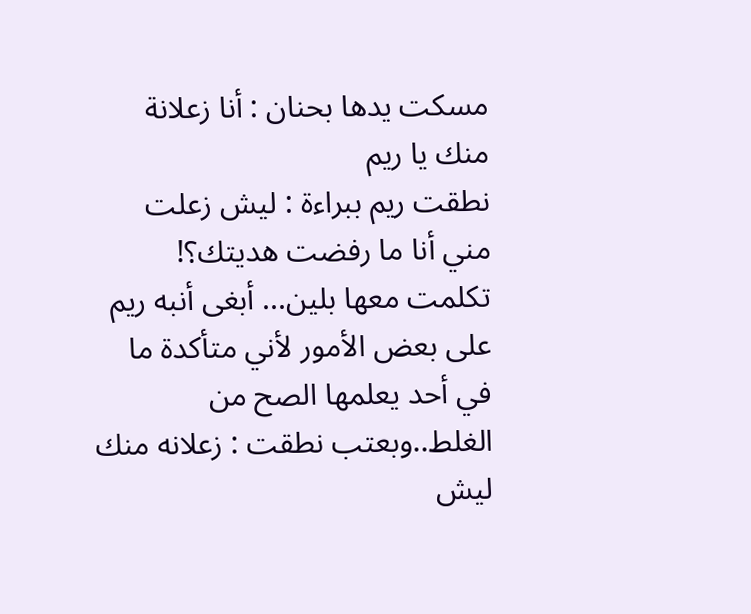مسكت يدها بحنان : أنا زعلانة منك يا ريم
نطقت ريم ببراءة : ليش زعلت مني أنا ما رفضت هديتك؟!
تكلمت معها بلين... أبغى أنبه ريم  على بعض الأمور لأني متأكدة ما في أحد يعلمها الصح من الغلط..وبعتب نطقت : زعلانه منك ليش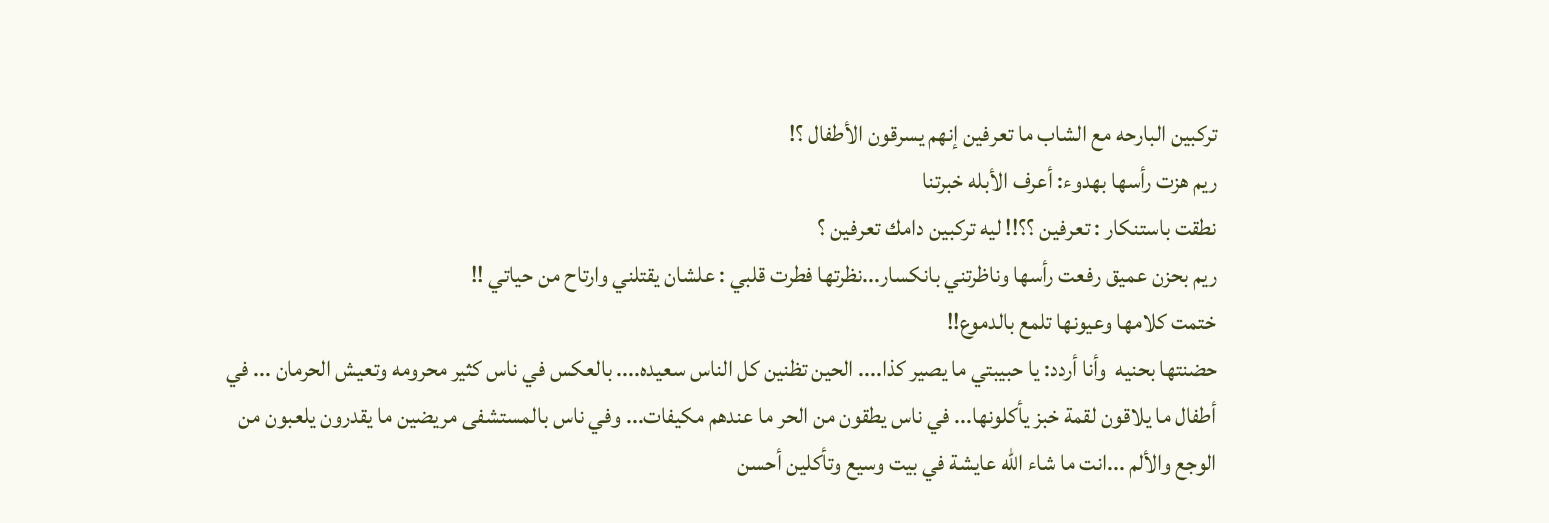تركبين البارحه مع الشاب ما تعرفين إنهم يسرقون الأطفال ؟!
ريم هزت رأسها بهدوء: أعرف الأبله خبرتنا
نطقت باستنكار : تعرفين ؟؟!! ليه تركبين دامك تعرفين ؟
ريم بحزن عميق رفعت رأسها وناظرتني بانكسار...نظرتها فطرت قلبي : علشان يقتلني وارتاح من حياتي !!
ختمت كلامها وعيونها تلمع بالدموع!!
حضنتها بحنيه  وأنا أردد: يا حبيبتي ما يصير كذا.... الحين تظنين كل الناس سعيده.... بالعكس في ناس كثير محرومه وتعيش الحرمان ... في أطفال ما يلاقون لقمة خبز يأكلونها... في ناس يطقون من الحر ما عندهم مكيفات... وفي ناس بالمستشفى مريضين ما يقدرون يلعبون من الوجع والألم ...انت ما شاء الله عايشة في بيت وسيع وتأكلين أحسن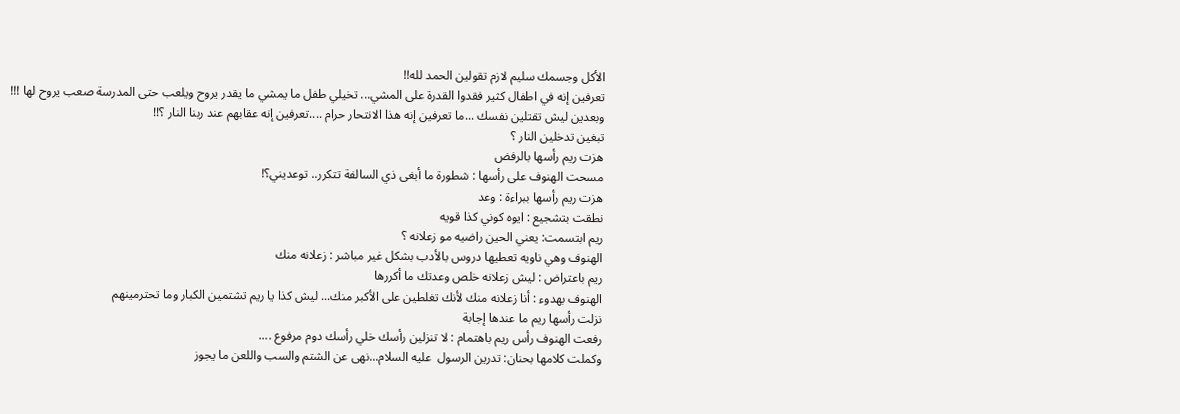الأكل وجسمك سليم لازم تقولين الحمد لله!!
تعرفين إنه في اطفال كثير فقدوا القدرة على المشي... تخيلي طفل ما يمشي ما يقدر يروح ويلعب حتى المدرسة صعب يروح لها !!!
وبعدين ليش تقتلين نفسك ...ما تعرفين إنه هذا الانتحار حرام ....تعرفين إنه عقابهم عند ربنا النار ؟!!
تبغين تدخلين النار ؟
هزت ريم رأسها بالرفض
مسحت الهنوف على رأسها : شطورة ما أبغى ذي السالفة تتكرر.. توعديني؟!
هزت ريم رأسها ببراءة : وعد
نطقت بتشجيع : ايوه كوني كذا قويه
ريم ابتسمت: يعني الحين راضيه مو زعلانه ؟
الهنوف وهي ناويه تعطيها دروس بالأدب بشكل غير مباشر : زعلانه منك
ريم باعتراض : ليش زعلانه خلص وعدتك ما أكررها
الهنوف بهدوء : أنا زعلانه منك لأنك تغلطين على الأكبر منك... ليش كذا يا ريم تشتمين الكبار وما تحترمينهم
نزلت رأسها ريم ما عندها إجابة
رفعت الهنوف رأس ريم باهتمام : لا تنزلين رأسك خلي رأسك دوم مرفوع ....
وكملت كلامها بحنان: تدرين الرسول  عليه السلام...نهى عن الشتم والسب واللعن ما يجوز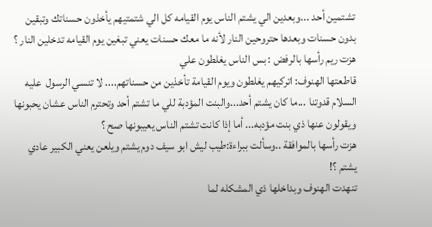تشتمين أحد ...وبعدين الي يشتم الناس يوم القيامه كل الي شتمتيهم يأخذون حسناتك وتبقين بدون حسنات وبعدها حتروحين النار لأنه ما معك حسنات يعني تبغين يوم القيامه تدخلين النار ؟
هزت ريم رأسها بالرفض : بس الناس يغلطون علي
قاطعتها الهنوف: اتركيهم يغلطون ويوم القيامة تأخذين من حسناتهم.... لا تنسي الرسول  عليه السلام قدوتنا ...ما كان يشتم أحد...والبنت المؤدبة للي ما تشتم أحد وتحترم الناس عشان يحبونها ويقولون عنها ذي بنت مؤدبه... أما إذا كانت تشتم الناس يعيبونها صح ؟
هزت رأسها بالموافقة ..وسألت ببراءة:طيب ليش ابو سيف دوم يشتم ويلعن يعني الكبير عادي يشتم ؟!
تنهدت الهنوف وبداخلها ذي المشكله لما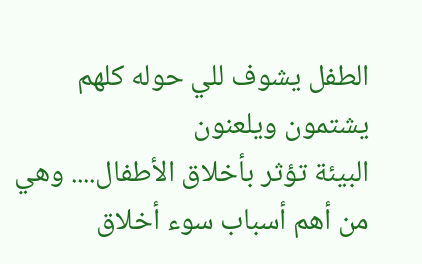الطفل يشوف للي حوله كلهم يشتمون ويلعنون
البيئة تؤثر بأخلاق الأطفال.... وهي من أهم أسباب سوء أخلاق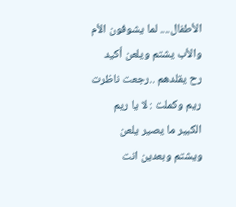الأطفال.... لما يشوفون الأم والأب يشتم ويلعن أكيد رح يقلدهم ..رجعت ناظرت ريم وكملت : لا يا ريم الكبير ما يصير يلعن ويشتم وبعدين انت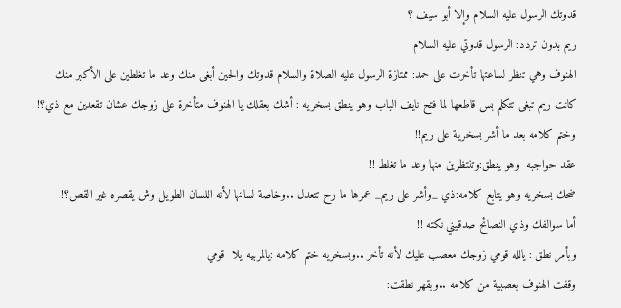قدوتك الرسول عليه السلام وإلا أبو سيف ؟
ريم بدون تردد: الرسول قدوتي عليه السلام
الهنوف وهي تنظر لساعتها تأخرت على حمد: ممتازة الرسول عليه الصلاة والسلام قدوتك والحين أبغى منك وعد ما تغلطين على الأكبر منك
كانت ريم تبغى تتكلم بس قاطعها لما فتح نايف الباب وهو ينطق بسخريه : أشك بعقلك يا الهنوف متأخرة على زوجك عشان تقعدين مع ذي؟!
وختم كلامه بعد ما أشر بسخرية على ريم!!
عقد حواجبه  وهو ينطق:وتنتظرين منها وعد ما تغلط !!
ضحك بسخريه وهو يتابع كلامه:ذي _وأشر على ريم_ عمرها ما رح تتعدل ..وخاصة لسانها لأنه اللسان الطويل وش يقصره غير القص؟!
أما سوالفك وذي النصائح صدقيني نكته !!
وبأمر نطق : يالله قومي زوجك معصب عليك لأنه تأخر ..وبسخريه ختم كلامه :يالمربيه يلا  قومي
وقفت الهنوف بعصبية من كلامه ..وبقهر نطقت: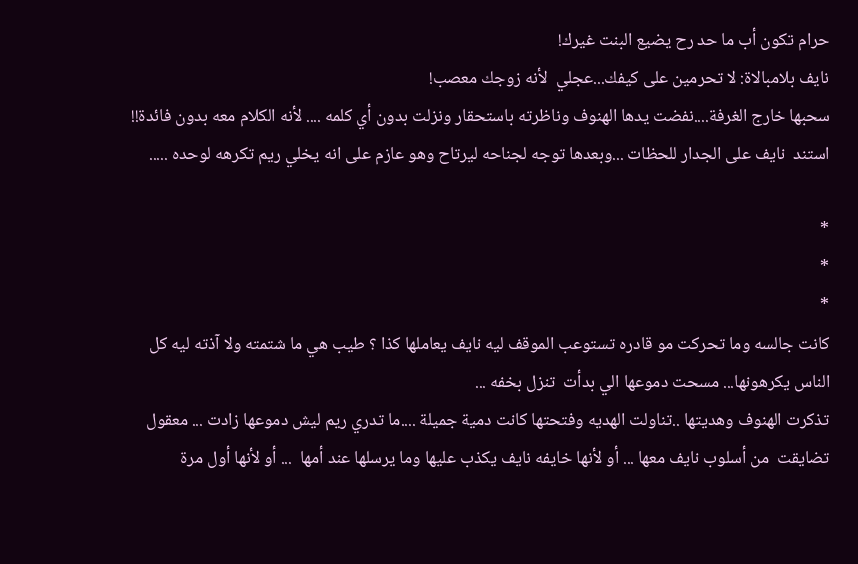حرام تكون أب ما حد رح يضيع البنت غيرك!
نايف بلامبالاة: لا تحرمين على كيفك...عجلي  لأنه زوجك معصب!
سحبها خارج الغرفة....نفضت يدها الهنوف وناظرته باستحقار ونزلت بدون أي كلمه .... لأنه الكلام معه بدون فائدة!!
استند  نايف على الجدار للحظات ...وبعدها توجه لجناحه ليرتاح وهو عازم على انه يخلي ريم تكرهه لوحده .....

*
*
*
كانت جالسه وما تحركت مو قادره تستوعب الموقف ليه نايف يعاملها كذا ؟ طيب هي ما شتمته ولا آذته ليه كل الناس يكرهونها... مسحت دموعها الي بدأت  تنزل بخفه ...
تذكرت الهنوف وهديتها ..تناولت الهديه وفتحتها كانت دمية جميلة ....ما تدري ريم ليش دموعها زادت ... معقول تضايقت  من أسلوب نايف معها ... أو لأنها خايفه نايف يكذب عليها وما يرسلها عند أمها  ... أو لأنها أول مرة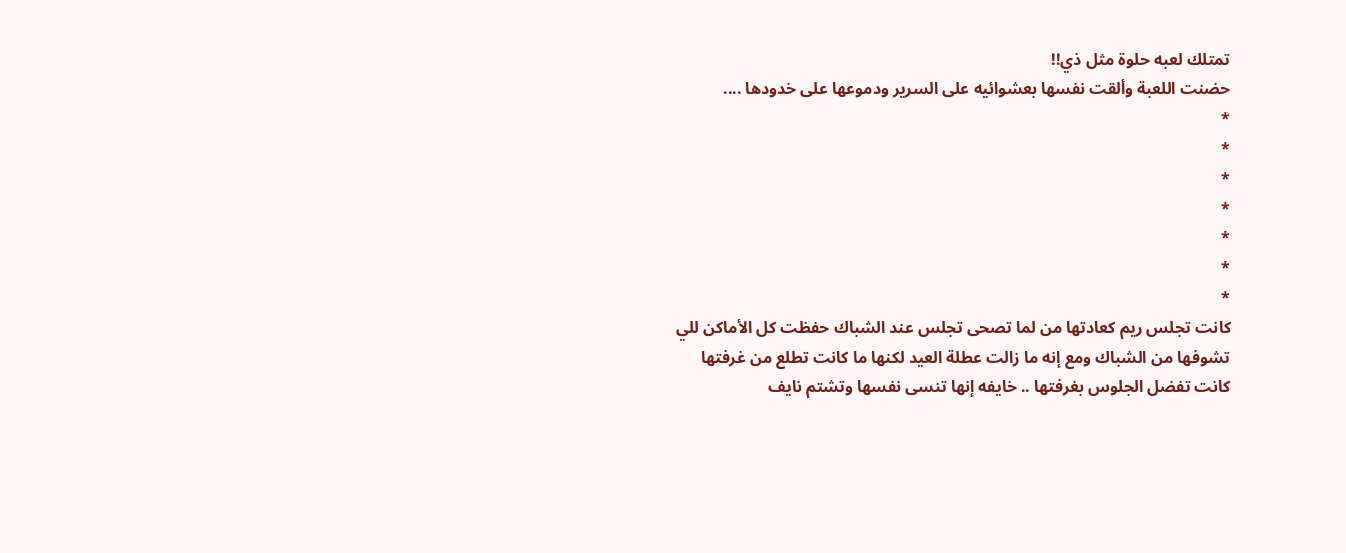تمتلك لعبه حلوة مثل ذي!!
حضنت اللعبة وألقت نفسها بعشوائيه على السرير ودموعها على خدودها ....
*
*
*
*
*
*
*
كانت تجلس ريم كعادتها من لما تصحى تجلس عند الشباك حفظت كل الأماكن للي تشوفها من الشباك ومع إنه ما زالت عطلة العيد لكنها ما كانت تطلع من غرفتها
كانت تفضل الجلوس بغرفتها .. خايفه إنها تنسى نفسها وتشتم نايف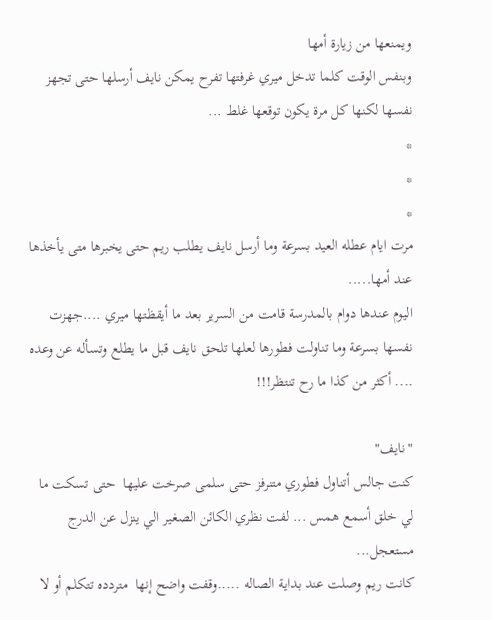ويمنعها من زيارة أمها
وبنفس الوقت كلما تدخل ميري غرفتها تفرح يمكن نايف أرسلها حتى تجهز نفسها لكنها كل مرة يكون توقعها غلط ...
*
*
*
مرت ايام عطله العيد بسرعة وما أرسل نايف يطلب ريم حتى يخبرها متى يأخذها عند أمها.....
اليوم عندها دوام بالمدرسة قامت من السرير بعد ما أيقظتها ميري ....جهزت نفسها بسرعة وما تناولت فطورها لعلها تلحق نايف قبل ما يطلع وتسأله عن وعده .... أكثر من كذا ما رح تنتظر!!!

"نايف"
كنت جالس أتناول فطوري متنرفز حتى سلمى صرخت عليها  حتى تسكت ما لي خلق أسمع همس ... لفت نظري الكائن الصغير الي ينزل عن الدرج مستعجل...
كانت ريم وصلت عند بداية الصاله .....وقفت واضح إنها  متردده تتكلم أو لا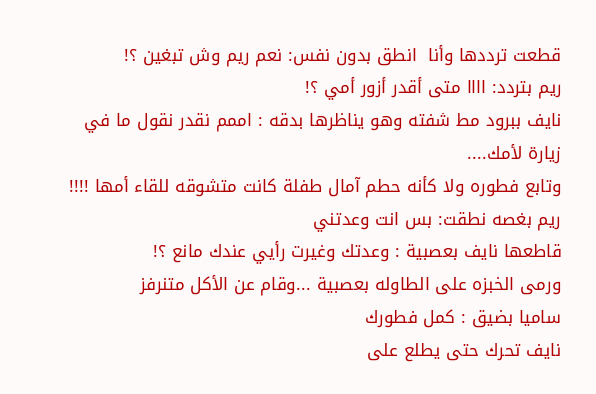قطعت ترددها وأنا  انطق بدون نفس: نعم ريم وش تبغين ؟!
ريم بتردد: اااا متى أقدر أزور أمي ؟!
نايف ببرود مط شفته وهو يناظرها بدقه : اممم نقدر نقول ما في زيارة لأمك....
وتابع فطوره ولا كأنه حطم آمال طفلة كانت متشوقه للقاء أمها !!!!
ريم بغصه نطقت: بس انت وعدتني
قاطعها نايف بعصبية : وعدتك وغيرت رأيي عندك مانع ؟!
ورمى الخبزه على الطاوله بعصبية ...وقام عن الأكل متنرفز
ساميا بضيق : كمل فطورك
نايف تحرك حتى يطلع على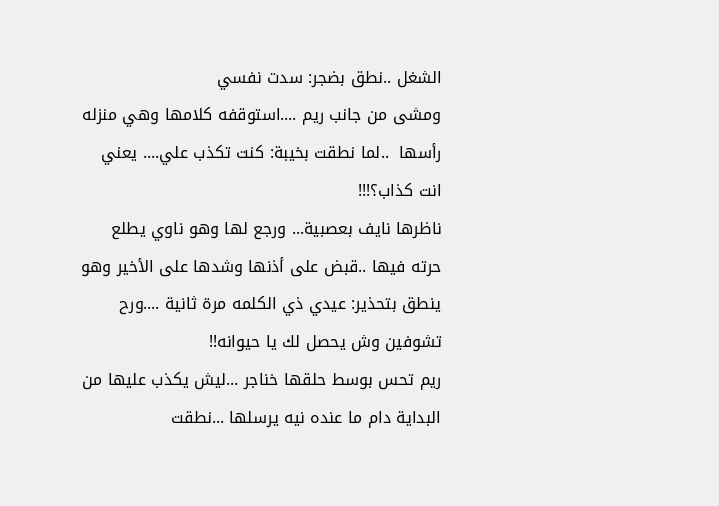الشغل ..نطق بضجر: سدت نفسي
ومشى من جانب ريم ....استوقفه كلامها وهي منزله رأسها  ..لما نطقت بخيبة: كنت تكذب علي.... يعني انت كذاب؟!!!
ناظرها نايف بعصبية... ورجع لها وهو ناوي يطلع حرته فيها ..قبض على أذنها وشدها على الأخير وهو ينطق بتحذير: عيدي ذي الكلمه مرة ثانية ....ورح تشوفين وش يحصل لك يا حيوانه!!
ريم تحس بوسط حلقها خناجر ...ليش يكذب عليها من البداية دام ما عنده نيه يرسلها ...نطقت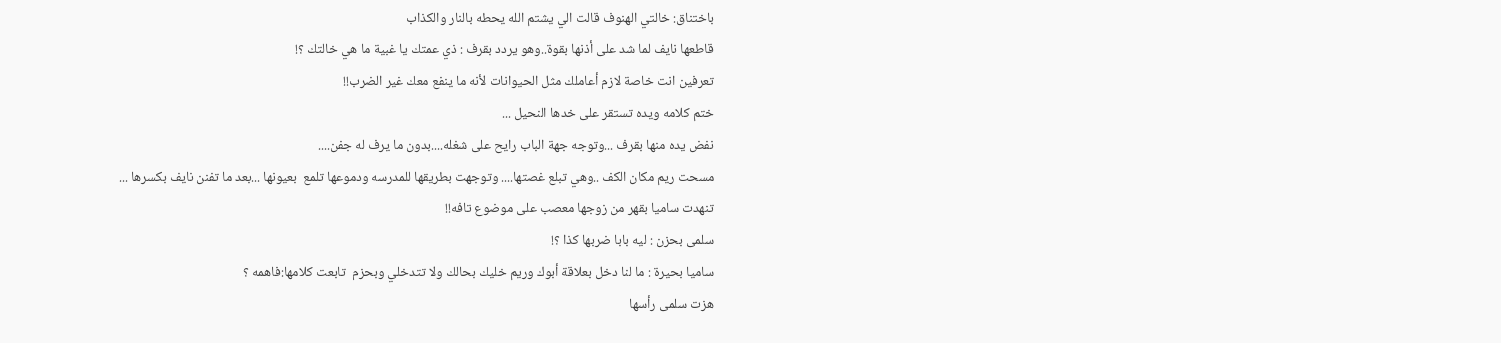باختناق: خالتي الهنوف قالت الي يشتم الله يحطه بالنار والكذاب
قاطعها نايف لما شد على أذنها بقوة..وهو يردد بقرف : ذي عمتك يا غبية ما هي خالتك ؟!
تعرفين انت خاصة لازم أعاملك مثل الحيوانات لأنه ما ينفع معك غير الضرب!!
ختم كلامه ويده تستقر على خدها النحيل ...
نفض يده منها بقرف ...وتوجه جهة الباب رايح على شغله....بدون ما يرف له جفن....
مسحت ريم مكان الكف ..وهي تبلع غصتها.... وتوجهت بطريقها للمدرسه ودموعها تلمع  بعيونها ...بعد ما تفنن نايف بكسرها ...
تنهدت ساميا بقهر من زوجها معصب على موضوع تافه!!
سلمى بحزن : ليه بابا ضربها كذا ؟!
ساميا بحيرة : ما لنا دخل بعلاقة أبوك وريم خليك بحالك ولا تتدخلي وبحزم  تابعت كلامها:فاهمه ؟
هزت سلمى رأسها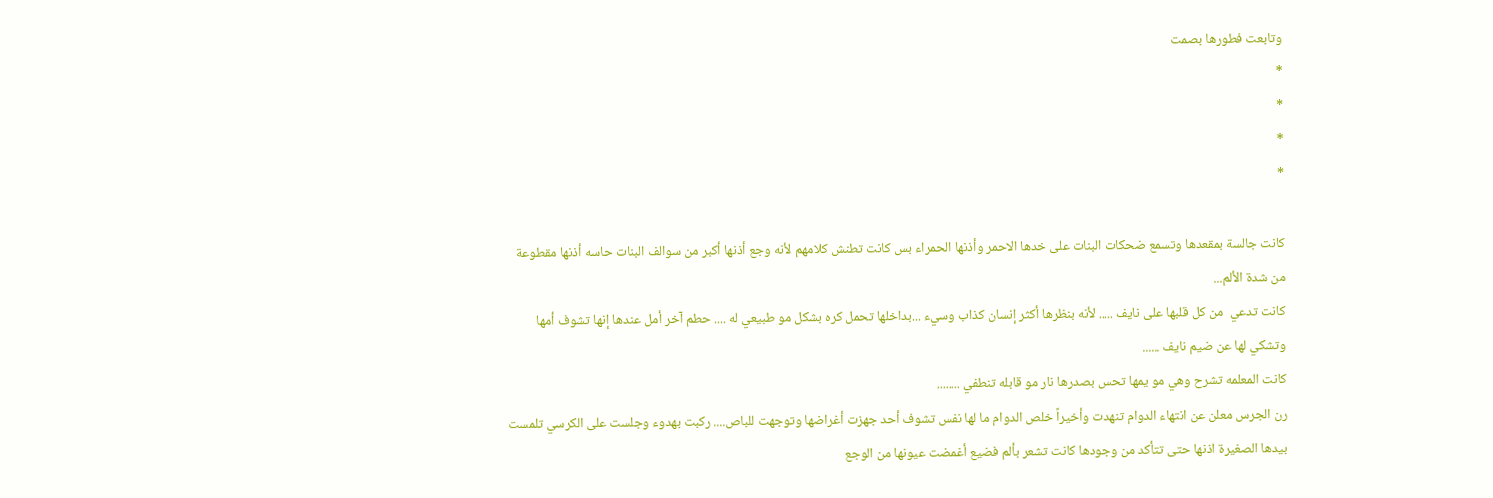وتابعت فطورها بصمت
*
*
*
*

كانت جالسة بمقعدها وتسمع ضحكات البنات على خدها الاحمر وأذنها الحمراء بس كانت تطنش كلامهم لأنه وجع أذنها أكبر من سوالف البنات حاسه أذنها مقطوعة من شدة الألم...
كانت تدعي  من كل قلبها على نايف ..... لأنه بنظرها أكثر إنسان كذاب وسيء ...بداخلها تحمل كره بشكل مو طبيعي له .... حطم آخر أمل عندها إنها تشوف أمها وتشكي لها عن ضيم نايف ......
كانت المعلمه تشرح وهي مو يمها تحس بصدرها نار مو قابله تنطفي ........
رن الجرس معلن عن انتهاء الدوام تنهدت وأخيراً خلص الدوام ما لها نفس تشوف أحد جهزت أغراضها وتوجهت للباص.... ركبت بهدوء وجلست على الكرسي تلمست بيدها الصغيرة اذنها حتى تتأكد من وجودها كانت تشعر بألم فضيع أغمضت عيونها من الوجع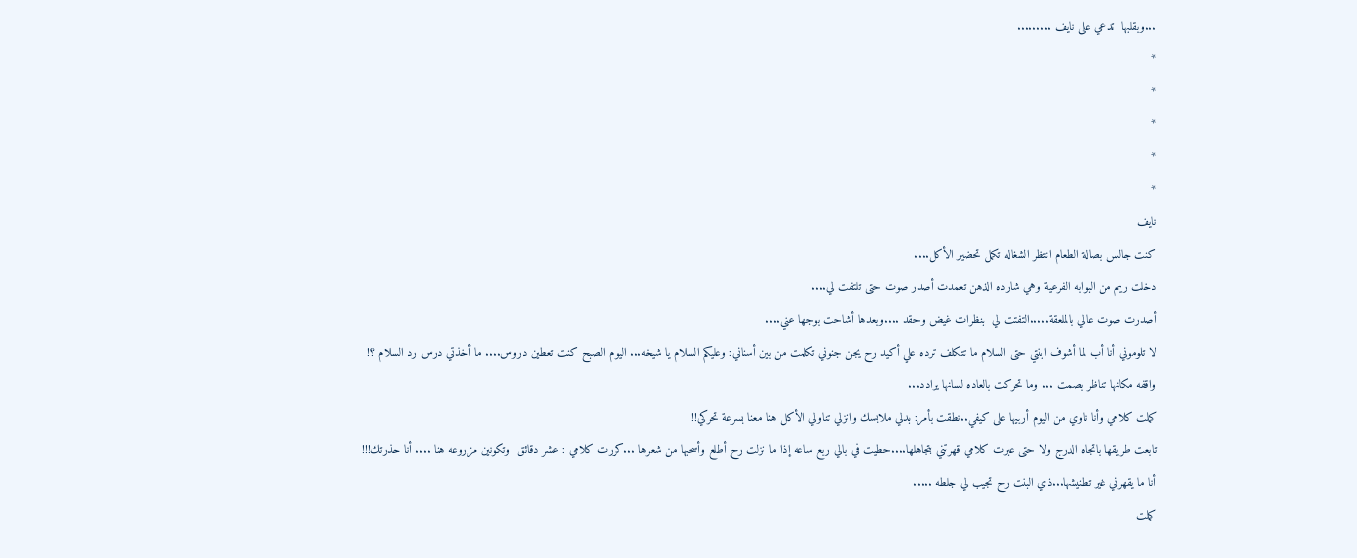...وبقلبها  تدعي على نايف .........
*
*
*
*
*
نايف
كنت جالس بصالة الطعام انتظر الشغاله تكمل تحضير الأكل....
دخلت ريم من البوابه الفرعية وهي شارده الذهن تعمدت أصدر صوت حتى تلتفت لي....
أصدرت صوت عالي بالملعقة.....التفتت لي  بنظرات غيض وحقد ....وبعدها أشاحت بوجها عني....
لا تلوموني أنا أب لما أشوف ابنتي حتى السلام ما تتكلف ترده علي أكيد رح يجن جنوني تكلمت من بين أسناني: وعليكم السلام يا شيخه... اليوم الصبح كنت تعطين دروس.... ما أخذتي درس رد السلام ؟!
واقفه مكانها تناظر بصمت ... وما تحركت بالعاده لسانها يرادد...
كملت كلامي وأنا ناوي من اليوم أربيها على كيفي..نطقت بأمر: بدلي ملابسك وانزلي تناولي الأكل هنا معنا بسرعة تحركي!!
تابعت طريقها باتجاه الدرج ولا حتى عبرت كلامي قهرتني بتجاهلها....حطيت في بالي ربع ساعه إذا ما نزلت رح أطلع وأسحبها من شعرها ...كررت كلامي : عشر دقائق  وتكونين مزروعه هنا .... أنا حذرتك!!!
أنا ما يقهرني غير تطنيشها...ذي البنت رح تجيب لي جلطه .....
كملت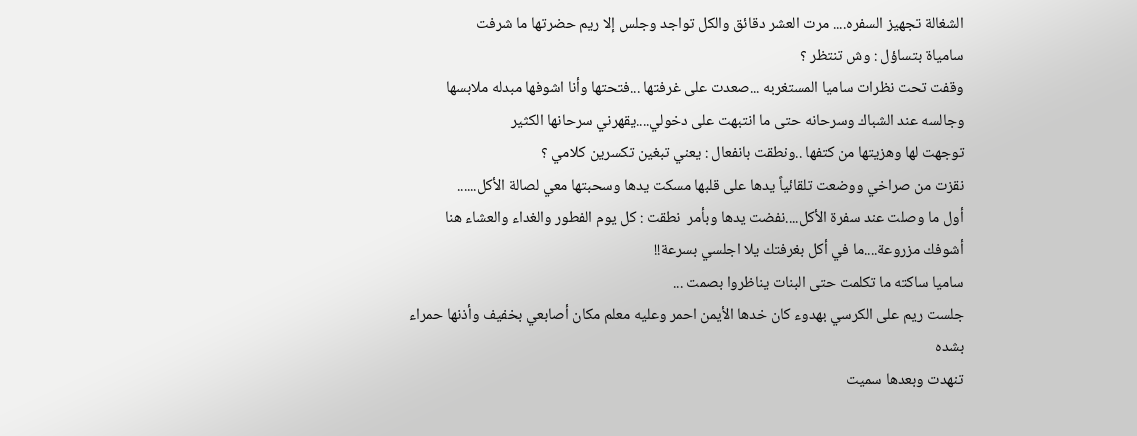الشغالة تجهيز السفره.... مرت العشر دقائق والكل تواجد وجلس إلا ريم حضرتها ما شرفت
سامياة بتساؤل : وش تنتظر ؟
وقفت تحت نظرات ساميا المستغربه ...صعدت على غرفتها ...فتحتها وأنا اشوفها مبدله ملابسها وجالسه عند الشباك وسرحانه حتى ما انتبهت على دخولي....يقهرني سرحانها الكثير
توجهت لها وهزيتها من كتفها ..ونطقت بانفعال : يعني تبغين تكسرين كلامي ؟
نقزت من صراخي ووضعت تلقائياً يدها على قلبها مسكت يدها وسحبتها معي لصالة الأكل......
أول ما وصلت عند سفرة الأكل....نفضت يدها وبأمر  نطقت : كل يوم الفطور والغداء والعشاء هنا  أشوفك مزروعة....ما في أكل بغرفتك يلا اجلسي بسرعة!!
ساميا ساكته ما تكلمت حتى البنات يناظروا بصمت ...
جلست ريم على الكرسي بهدوء كان خدها الأيمن احمر وعليه معلم مكان أصابعي بخفيف وأذنها حمراء بشده
تنهدت وبعدها سميت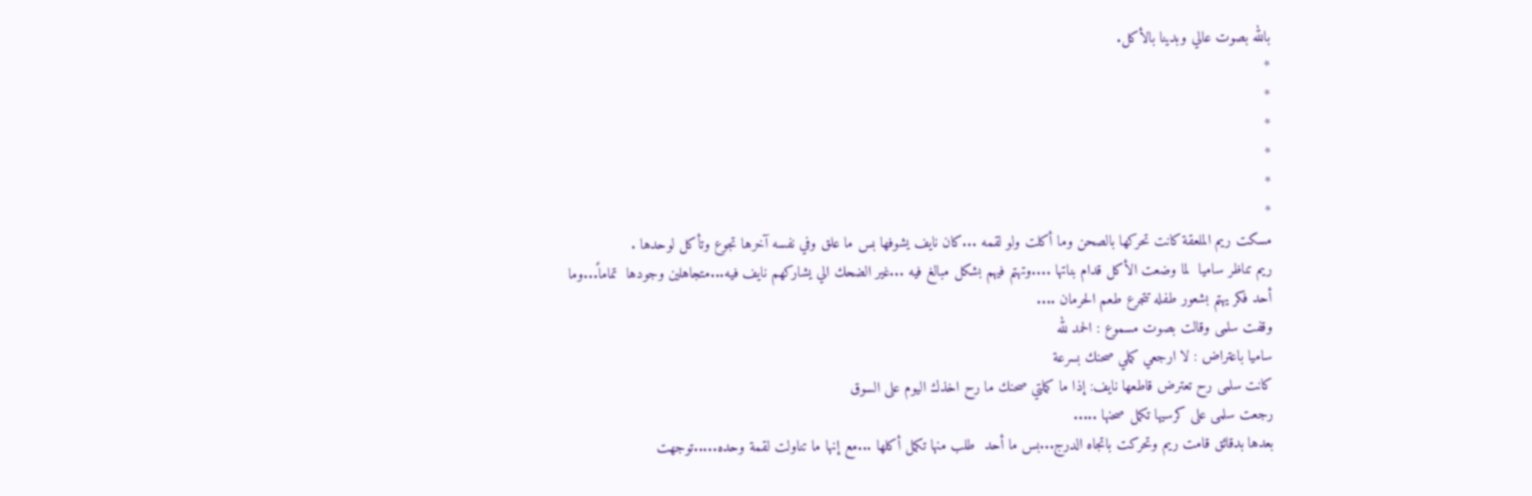بالله بصوت عالي وبدينا بالأكل.
*
*
*
*
*
*
مسكت ريم الملعقة كانت تحركها بالصحن وما أكلت ولو لقمه ...كان نايف يشوفها بس ما علق وفي نفسه آخرها تجوع وتأكل لوحدها .
ريم تناظر ساميا  لما وضعت الأكل قدام بناتها ....وتهتم فيهم بشكل مبالغ فيه ...غير الضحك الي يشاركهم نايف فيه...متجاهلين وجودها  تماماً...وما
أحد فكر يهتم بشعور طفله تتجرع طعم الحرمان ....
وقفت سلمى وقالت بصوت مسموع : الحمد لله
ساميا باعتراض : لا ارجعي كملي صحنك بسرعة
كانت سلمى رح تعترض قاطعها نايف: إذا ما كملتي صحنك ما رح اخذك اليوم على السوق
رجعت سلمى على كرسيها تكمل صحنها .....
بعدها بدقائق قامت ريم وتحركت باتجاه الدرج...بس ما أحد  طلب منها تكمل أكلها ...مع إنها ما تناولت لقمة وحده.....توجهت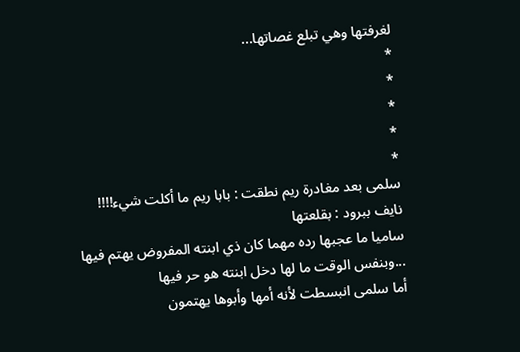لغرفتها وهي تبلع غصاتها...
*
*
*
*
*
سلمى بعد مغادرة ريم نطقت : بابا ريم ما أكلت شيء!!!!
نايف ببرود : بقلعتها
ساميا ما عجبها رده مهما كان ذي ابنته المفروض يهتم فيها ...وبنفس الوقت ما لها دخل ابنته هو حر فيها
أما سلمى انبسطت لأنه أمها وأبوها يهتمون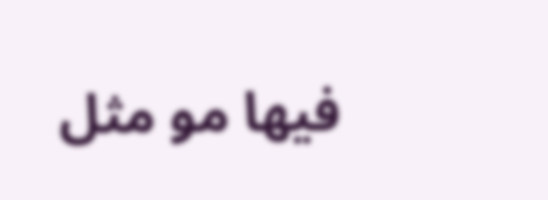فيها مو مثل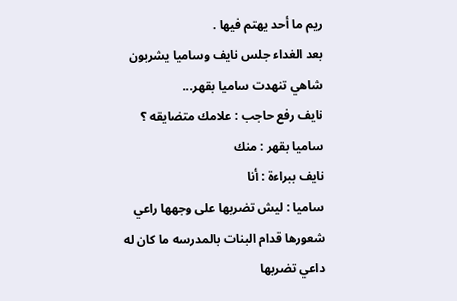ريم ما أحد يهتم فيها .
بعد الغداء جلس نايف وساميا يشربون شاهي تنهدت ساميا بقهر...
نايف رفع حاجب : علامك متضايقه ؟
ساميا بقهر : منك
نايف ببراءة : أنا
ساميا : ليش تضربها على وجهها راعي شعورها قدام البنات بالمدرسه ما كان له داعي تضربها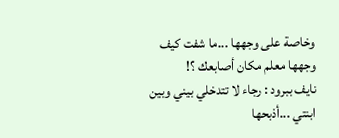وخاصة على وجهها ...ما شفت كيف وجهها معلم مكان أصابعك ؟!
نايف ببرود : رجاء لا تتدخلي بيني وبين ابنتي ...أذبحها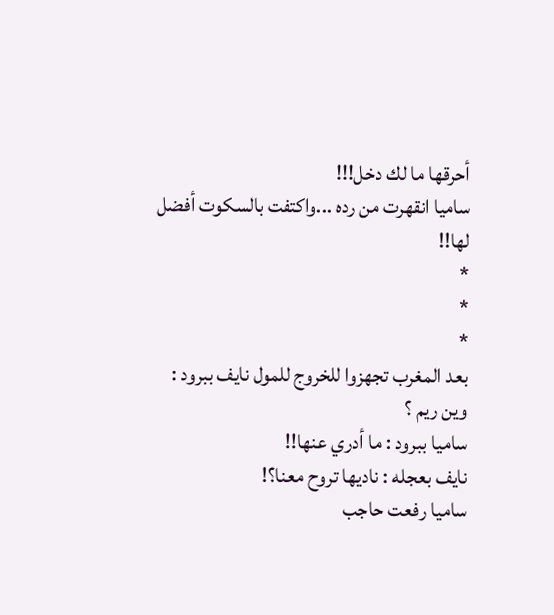أحرقها ما لك دخل!!!
ساميا انقهرت من رده ...واكتفت بالسكوت أفضل لها!!
*
*
*
بعد المغرب تجهزوا للخروج للمول نايف ببرود : وين ريم ؟
ساميا ببرود : ما أدري عنها!!
نايف بعجله : ناديها تروح معنا؟!
ساميا رفعت حاجب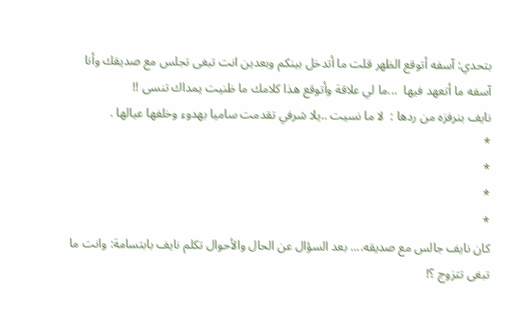بتحدي: آسفه أتوقع الظهر قلت ما أتدخل بينكم وبعدين انت تبغى تجلس مع صديقك وأنا آسفه ما أتعهد فيها  ...ما لي علاقة وأتوقع هذا كلامك ما ظنيت يمداك تنسى !!
نايف بنرفزه من ردها :  لا ما نسيت ..يلا شرفي تقدمت ساميا بهدوء وخلفها عيالها .
*
*
*
*
كان نايف جالس مع صديقه.... بعد السؤال عن الحال والأحوال تكلم نايف بابتسامة: وانت ما تبغى تتزوج ؟!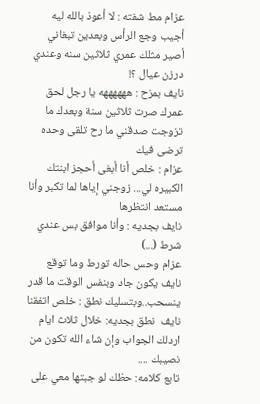عزام مط شفته : لا أعوذ بالله ليه أجيب وجع الرأس وبعدين تبغاني أصير مثلك عمري ثلاثين سنه وعندي درزن عيال ؟!
نايف بمزح : ههههههه يا رجل لحق عمرك صرت ثلاثين سنة وبعدك ما تزوجت صدقني ما رح تلقى وحده ترضى فيك
عزام : خلص أنا أبغى أحجز ابنتك الكبيره لي... زوجني إياها لما تكبر وأنا مستعد انتظرها
نايف بجديه : وأنا موافق بس عندي شرط (...)
عزام وحس حاله تورط وما توقع نايف يكون جاد وبنفس الوقت ما قدر ينسحب..وبتسليك نطق : خلص اتفقنا
نايف  نطق بجديه: خلال ثلاث ايام اردلك الجواب وإن شاء الله تكون من نصيبك ....
تابع كلامه: حظك لو جبتها معي على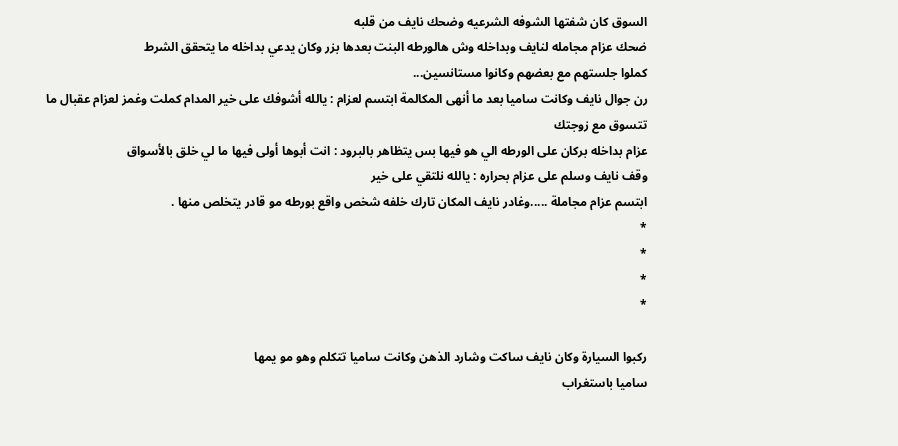السوق كان شفتها الشوفه الشرعيه وضحك نايف من قلبه
ضحك عزام مجامله لنايف وبداخله وش هالورطه البنت بعدها بزر وكان يدعي بداخله ما يتحقق الشرط
كملوا جلستهم مع بعضهم وكانوا مستانسين...
رن جوال نايف وكانت ساميا بعد ما أنهى المكالمة ابتسم لعزام : يالله أشوفك على خير المدام كملت وغمز لعزام عقبال ما تتسوق مع زوجتك
عزام بداخله بركان على الورطه الي هو فيها بس يتظاهر بالبرود : انت أبوها أولى فيها ما لي خلق بالأسواق
وقف نايف وسلم على عزام بحراره : يالله نلتقي على خير
ابتسم عزام مجاملة .....وغادر نايف المكان تارك خلفه شخص واقع بورطه مو قادر يتخلص منها .
*
*
*
*

ركبوا السيارة وكان نايف ساكت وشارد الذهن وكانت ساميا تتكلم وهو مو يمها
ساميا باستغراب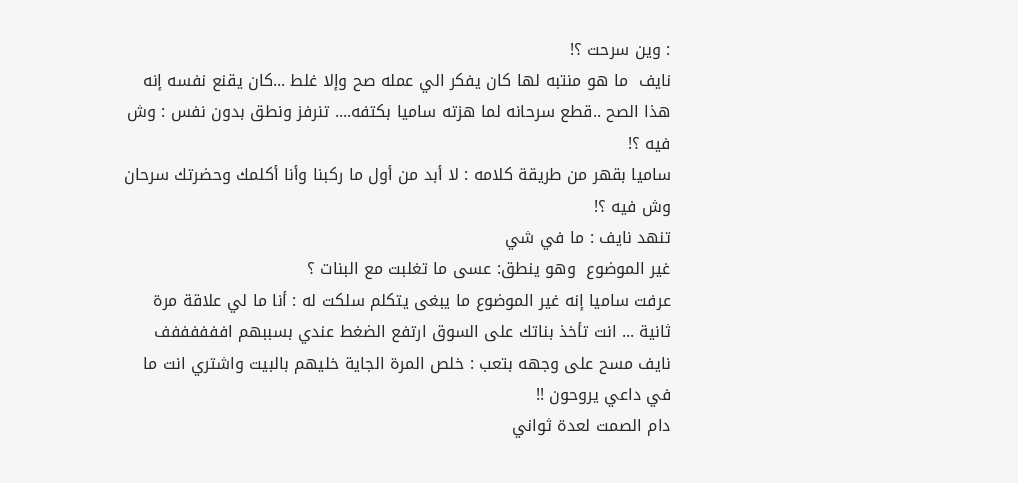: وين سرحت ؟!
نايف  ما هو منتبه لها كان يفكر الي عمله صح وإلا غلط ...كان يقنع نفسه إنه هذا الصح ..قطع سرحانه لما هزته ساميا بكتفه.... تنرفز ونطق بدون نفس : وش فيه ؟!
ساميا بقهر من طريقة كلامه : لا أبد من أول ما ركبنا وأنا أكلمك وحضرتك سرحان وش فيه ؟!
تنهد نايف : ما في شي
غير الموضوع  وهو ينطق: عسى ما تغلبت مع البنات ؟
عرفت ساميا إنه غير الموضوع ما يبغى يتكلم سلكت له : أنا ما لي علاقة مرة ثانية ... انت تأخذ بناتك على السوق ارتفع الضغط عندي بسببهم اففففففف
نايف مسح على وجهه بتعب : خلص المرة الجاية خليهم بالبيت واشتري انت ما في داعي يروحون !!
دام الصمت لعدة ثواني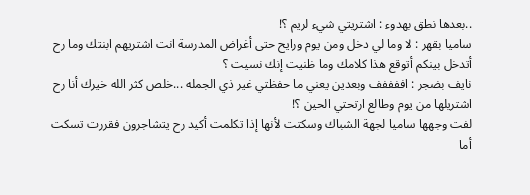..بعدها نطق بهدوء : اشتريتي شيء لريم ؟!
ساميا بقهر : لا وما لي دخل ومن يوم ورايح حتى أغراض المدرسة انت اشتريهم ابنتك وما رح أتدخل بينكم أتوقع هذا كلامك وما ظنيت إنك نسيت ؟
نايف بضجر : اففففف وبعدين يعني ما حفظتي غير ذي الجمله ...خلص كثر الله خيرك أنا رح اشتريلها من يوم وطالع ارتحتي الحين ؟!
لفت وجهها ساميا لجهة الشباك وسكتت لأنها إذا تكلمت أكيد رح يتشاجرون فقررت تسكت
أما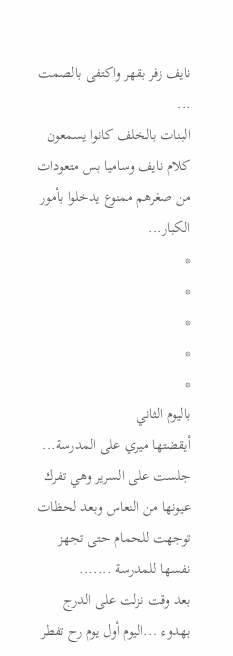نايف زفر بقهر واكتفى بالصمت ...
البنات بالخلف كانوا يسمعون كلام نايف وساميا بس متعودات من صغرهم ممنوع يدخلوا بأمور الكبار...
*
*
*
*
*
باليوم الثاني
أيقضتها ميري على المدرسة... جلست على السرير وهي تفرك عيونها من النعاس وبعد لحظات توجهت للحمام حتى تجهز نفسها للمدرسة .......
بعد وقت نزلت على الدرج بهدوء ...اليوم أول يوم رح تفطر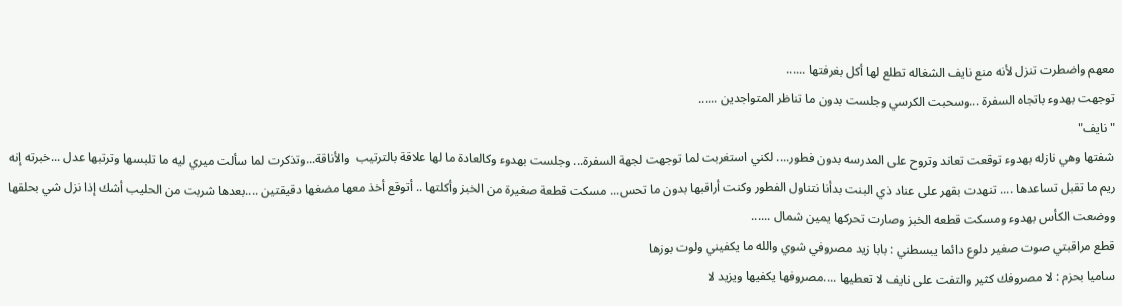معهم واضطرت تنزل لأنه منع نايف الشغاله تطلع لها أكل بغرفتها ......
توجهت بهدوء باتجاه السفرة ...وسحبت الكرسي وجلست بدون ما تناظر المتواجدين ......
"نايف"
شفتها وهي نازله بهدوء توقعت تعاند وتروح على المدرسه بدون فطور.... لكني استغربت لما توجهت لجهة السفرة... وجلست بهدوء وكالعادة ما لها علاقة بالترتيب  والأناقة...وتذكرت لما سألت ميري ليه ما تلبسها وترتبها عدل ...خبرته إنه ريم ما تقبل تساعدها .... تنهدت بقهر على عناد ذي البنت بدأنا نتناول الفطور وكنت أراقبها بدون ما تحس... مسكت قطعة صغيرة من الخبز وأكلتها .. أتوقع أخذ معها مضغها دقيقتين ....بعدها شربت من الحليب أشك إذا نزل شي بحلقها ووضعت الكأس بهدوء ومسكت قطعه الخبز وصارت تحركها يمين شمال ......
قطع مراقبتي صوت صغير دلوع دائما يبسطني : بابا زيد مصروفي شوي والله ما يكفيني ولوت بوزها
ساميا بحزم : لا مصروفك كثير والتفت على نايف لا تعطيها ....مصروفها يكفيها ويزيد لا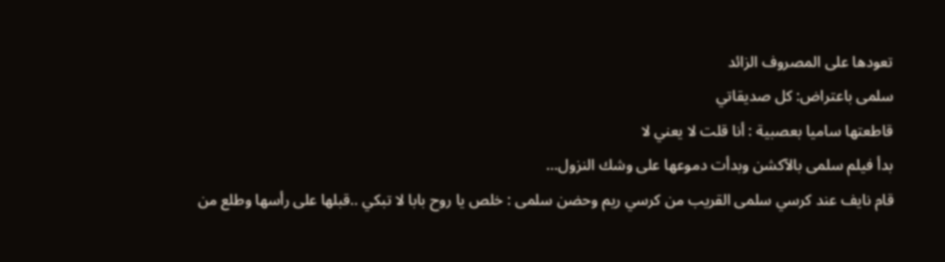تعودها على المصروف الزائد
سلمى باعتراض: كل صديقاتي
قاطعتها ساميا بعصبية : أنا قلت لا يعني لا
بدأ فيلم سلمى بالآكشن وبدأت دموعها على وشك النزول...
قام نايف عند كرسي سلمى القريب من كرسي ريم وحضن سلمى : خلص يا روح بابا لا تبكي ..قبلها على رأسها وطلع من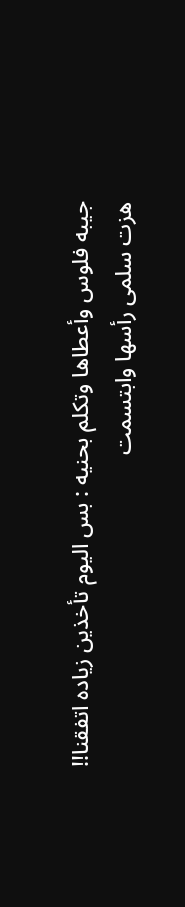جيبه فلوس وأعطاها وتكلم بحنيه : بس اليوم تأخذين زياده اتفقنا!!
هزت سلمى رأسها وابتسمت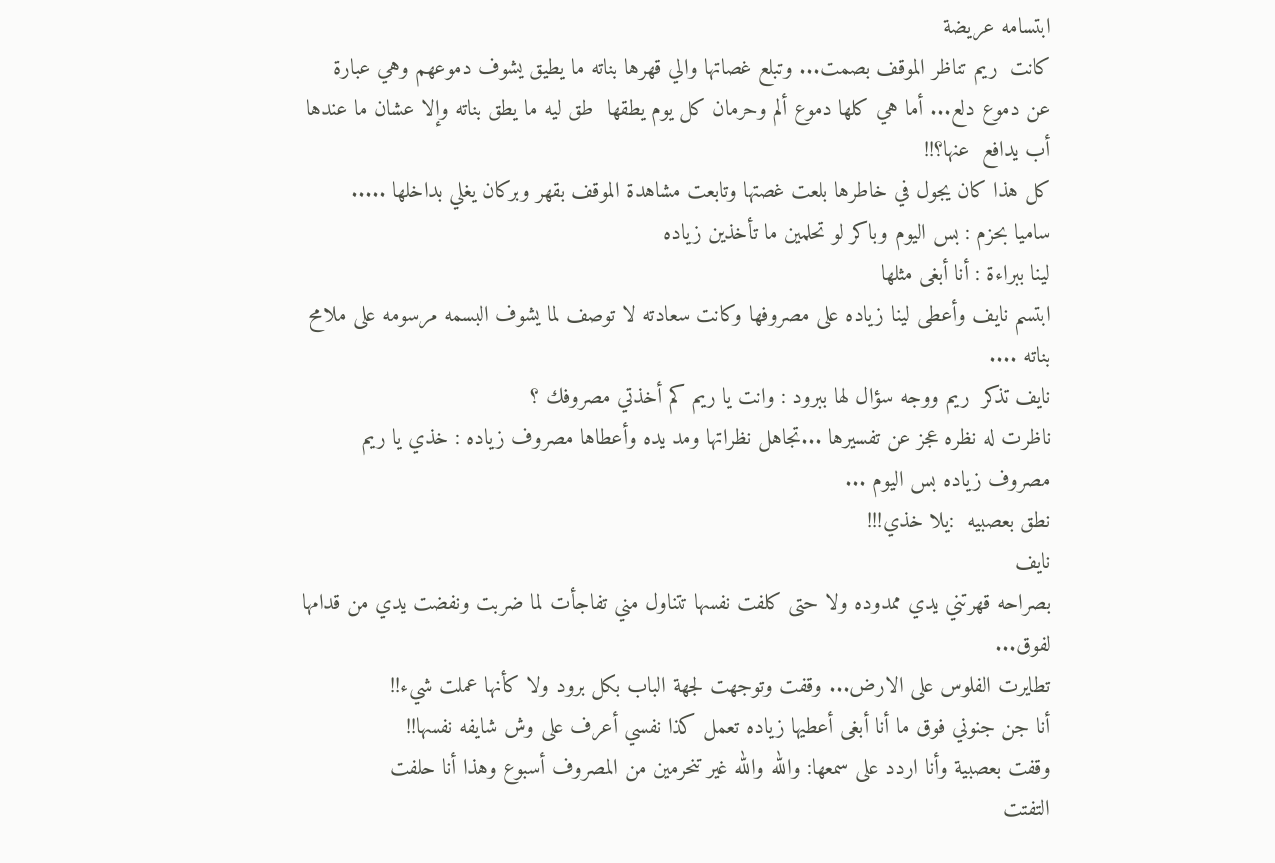ابتسامه عريضة
كانت  ريم تناظر الموقف بصمت... وتبلع غصاتها والي قهرها بناته ما يطيق يشوف دموعهم وهي عبارة  عن دموع دلع... أما هي كلها دموع ألم وحرمان كل يوم يطقها  طق ليه ما يطق بناته وإلا عشان ما عندها أب يدافع  عنها؟!!
كل هذا كان يجول في خاطرها بلعت غصتها وتابعت مشاهدة الموقف بقهر وبركان يغلي بداخلها .....
ساميا بحزم : بس اليوم وباكر لو تحلمين ما تأخذين زياده
لينا ببراءة : أنا أبغى مثلها
ابتسم نايف وأعطى لينا زياده على مصروفها وكانت سعادته لا توصف لما يشوف البسمه مرسومه على ملامح بناته ....
نايف تذكر  ريم ووجه سؤال لها ببرود : وانت يا ريم كم أخذتي مصروفك ؟
ناظرت له نظره عجز عن تفسيرها ...تجاهل نظراتها ومد يده وأعطاها مصروف زياده : خذي يا ريم مصروف زياده بس اليوم ...
نطق بعصبيه  :يلا خذي!!!
نايف
بصراحه قهرتني يدي ممدوده ولا حتى كلفت نفسها تتناول مني تفاجأت لما ضربت ونفضت يدي من قدامها لفوق...
تطايرت الفلوس على الارض... وقفت وتوجهت لجهة الباب بكل برود ولا كأنها عملت شيء!!
أنا جن جنوني فوق ما أنا أبغى أعطيها زياده تعمل كذا نفسي أعرف على وش شايفه نفسها!!
وقفت بعصبية وأنا اردد على سمعها: والله والله غير تنحرمين من المصروف أسبوع وهذا أنا حلفت
التفتت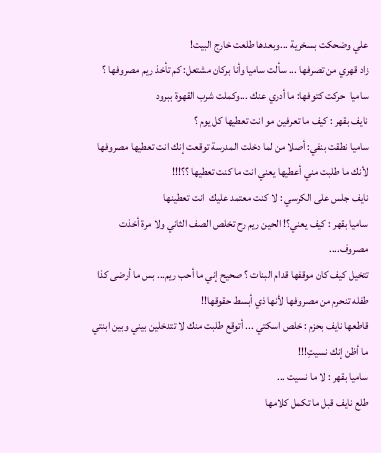علي وضحكت بسخرية ...وبعدها طلعت خارج البيت!
زاد قهري من تصرفها ... سألت ساميا وأنا بركان مشتعل: كم تأخذ ريم مصروفها ؟
ساميا  حركت كتوفها: ما أدري عنك ...وكملت شرب القهوة ببرود
نايف بقهر : كيف ما تعرفين مو انت تعطيها كل يوم ؟
ساميا نطقت بنفي: أصلا من لما دخلت المدرسة توقعت إنك انت تعطيها مصروفها لأنك ما طلبت مني أعطيها يعني انت ما كنت تعطيها ؟؟!!!
نايف جلس على الكرسي : لا كنت معتمد عليك  انت تعطينها
ساميا بقهر : كيف يعني؟! الحين ريم رح تخلص الصف الثاني ولا مرة أخذت مصروف....
تتخيل كيف كان موقفها قدام البنات ؟ صحيح إني ما أحب ريم... بس ما أرضى كذا طفله تنحرم من مصروفها لأنها ذي أبسط حقوقها!!
قاطعها نايف بحزم : خلص اسكتي ... أتوقع طلبت منك لا تتدخلين بيني وبين ابنتي ما أظن إنك نسيتِ!!!
ساميا بقهر : لا ما نسيت ...
طلع نايف قبل ما تكمل كلامها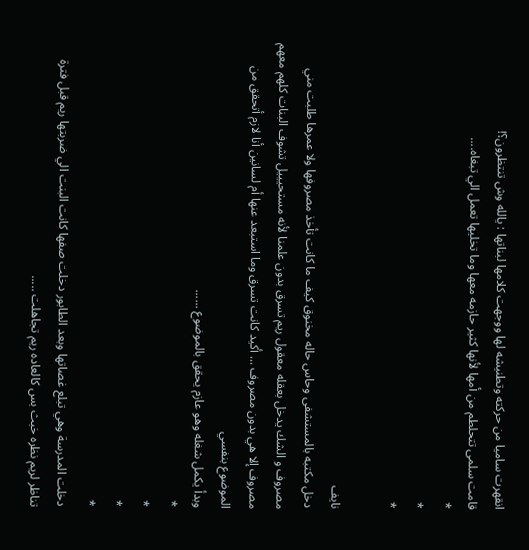انقهرت ساميا من حركته وتطنيشه لها ووجهت كلامها لبناتها : يالله وش تنتظرون؟!
قامت سلمى تتحلطم من أمها لأنها كثير حازمه معها وما تخليها تعمل الي تبغاه....
*
*
*

نايف
دخل مكتبه بالمستشفى وحاس حاله مخنوق كيف ما كانت تأخذ مصروفها ولا عمرها طلبت مني مصروف و الشك يدخل بعقله معقول ريم تسرق بدون علمنا لأنه مستحيييل تشوف البنات كلهم معهم مصروف إلا هي بدون مصروف ... أكيد كانت تسرق وما استبعد عنها أم لسانين أنا لازم أتحقق من الموضوع بنفسي
وبدأ يكمل شغله وهو عازم يحقق بالموضوع ......
*
*
*
*
دخلت المدرسة وهي تبلع غصاتها وبعد الطابور دخلت صفها كانت البنت الي ضربتها ريم قبل فترة تناظر لريم نظره خبث بس كالعاده ريم تجاهلت .....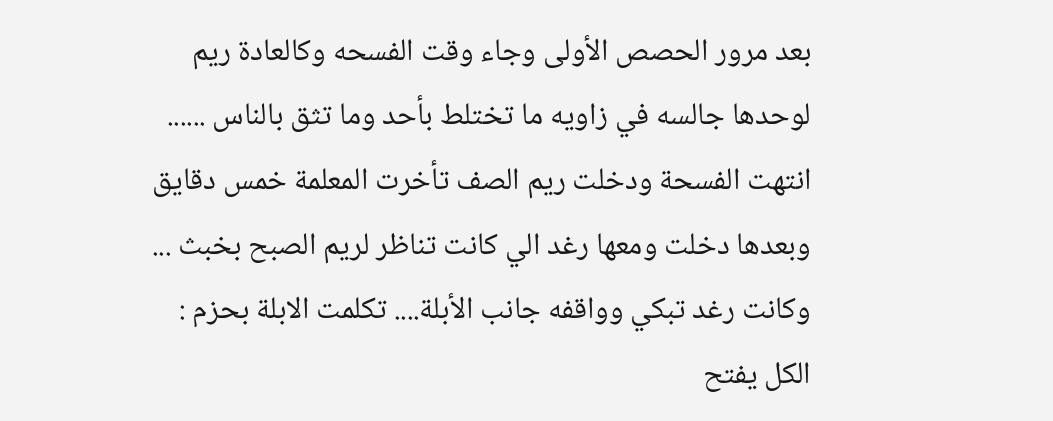بعد مرور الحصص الأولى وجاء وقت الفسحه وكالعادة ريم لوحدها جالسه في زاويه ما تختلط بأحد وما تثق بالناس ......
انتهت الفسحة ودخلت ريم الصف تأخرت المعلمة خمس دقايق وبعدها دخلت ومعها رغد الي كانت تناظر لريم الصبح بخبث ... وكانت رغد تبكي وواقفه جانب الأبلة.... تكلمت الابلة بحزم : الكل يفتح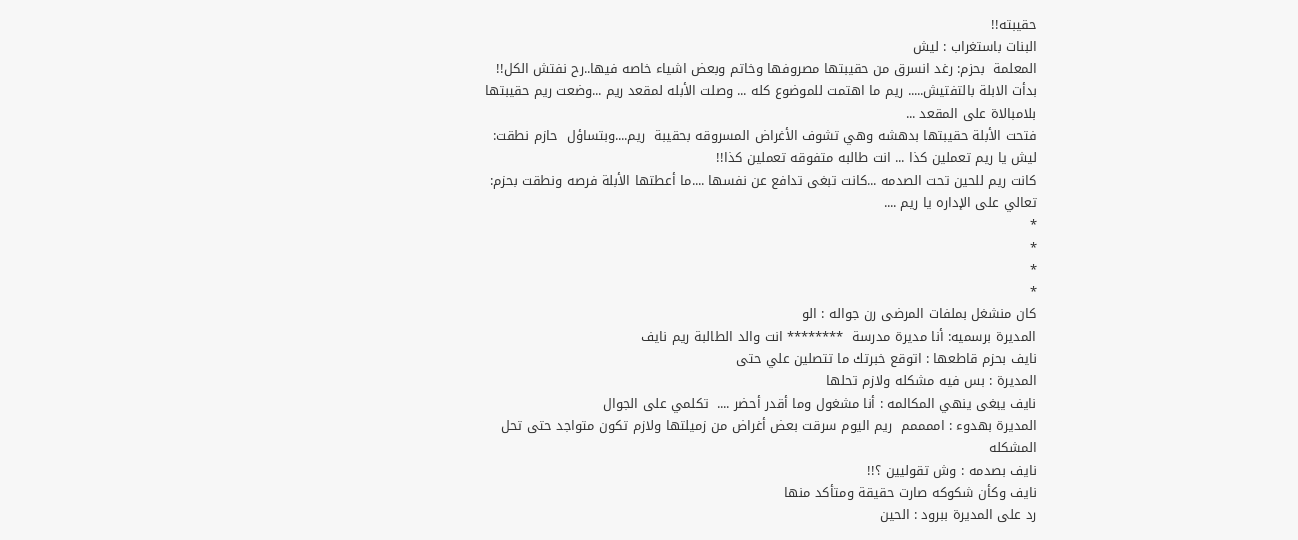حقيبته!!
البنات باستغراب : ليش
المعلمة  بحزم: رغد انسرق من حقيبتها مصروفها وخاتم وبعض اشياء خاصه فيها..رح نفتش الكل!!
بدأت الابلة بالتفتيش..... ريم ما اهتمت للموضوع كله ... وصلت الأبله لمقعد ريم ...وضعت ريم حقيبتها بلامبالاة على المقعد ...
فتحت الأبلة حقيبتها بدهشه وهي تشوف الأغراض المسروقه بحقيبة  ريم....وبتساؤل  حازم نطقت: ليش يا ريم تعملين كذا ... انت طالبه متفوقه تعملين كذا!!
كانت ريم للحين تحت الصدمه ...كانت تبغى تدافع عن نفسها ....ما أعطتها الأبلة فرصه ونطقت بحزم: تعالي على الإداره يا ريم ....
*
*
*
*
كان منشغل بملفات المرضى رن جواله : الو
المديرة برسميه: أنا مديرة مدرسة  ******** انت والد الطالبة ريم نايف
نايف بحزم قاطعها : اتوقع خبرتك ما تتصلين علي حتى
المديرة : بس فيه مشكله ولازم تحلها
نايف يبغى ينهي المكالمه : أنا مشغول وما أقدر أحضر ....  تكلمي على الجوال
المديرة بهدوء : اممممم  ريم اليوم سرقت بعض أغراض من زميلتها ولازم تكون متواجد حتى تحل المشكله
نايف بصدمه : وش تقوليين ؟!!
نايف وكأن شكوكه صارت حقيقة ومتأكد منها
رد على المديرة ببرود : الحين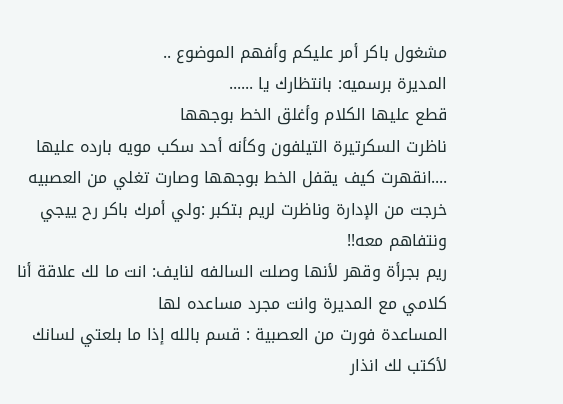مشغول باكر أمر عليكم وأفهم الموضوع ..
المديرة برسميه: بانتظارك يا ......
قطع عليها الكلام وأغلق الخط بوجهها
ناظرت السكرتيرة التيلفون وكأنه أحد سكب مويه بارده عليها ....انقهرت كيف يقفل الخط بوجهها وصارت تغلي من العصبيه
خرجت من الإدارة وناظرت لريم بتكبر :ولي أمرك باكر رح ييجي ونتفاهم معه!!
ريم بجرأة وقهر لأنها وصلت السالفه لنايف: انت ما لك علاقة أنا كلامي مع المديرة وانت مجرد مساعده لها
المساعدة فورت من العصبية : قسم بالله إذا ما بلعتي لسانك لأكتب لك انذار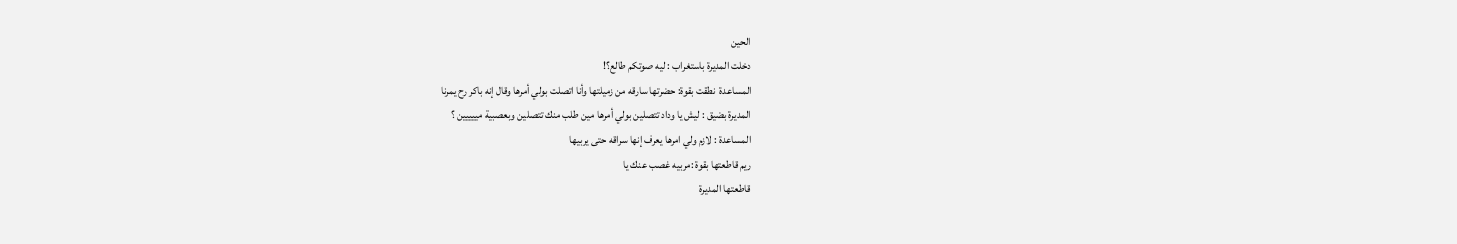الحين
دخلت المديرة باستغراب : ليه صوتكم طالع؟!
المساعدة  نطقت بقوة: حضرتها سارقه من زميلتها وأنا اتصلت بولي أمرها وقال إنه باكر رح يمرنا
المديرة بضيق : ليش يا وداد تتصلين بولي أمرها مين طلب منك تتصلين وبعصبية مييييين ؟
المساعدة : لازم ولي امرها يعرف إنها سراقه حتى يربيها
ريم قاطعتها بقوة :مربيه غصب عنك يا
قاطعتها المديرة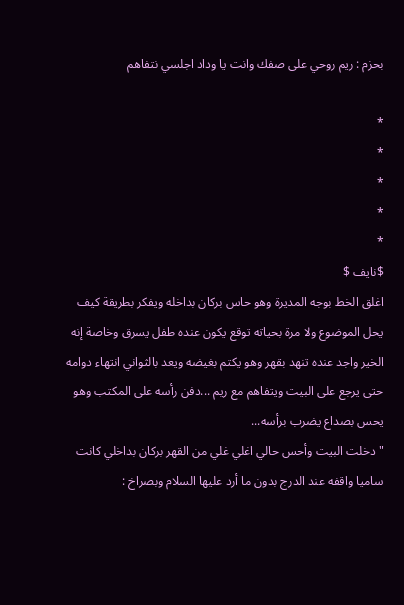بحزم : ريم روحي على صفك وانت يا وداد اجلسي نتفاهم

*
*
*
*
*
$نايف $
اغلق الخط بوجه المديرة وهو حاس بركان بداخله ويفكر بطريقة كيف يحل الموضوع ولا مرة بحياته توقع يكون عنده طفل يسرق وخاصة إنه الخير واجد عنده تنهد بقهر وهو يكتم بغيضه ويعد بالثواني انتهاء دوامه حتى يرجع على البيت ويتفاهم مع ريم ...دفن رأسه على المكتب وهو يحس بصداع يضرب برأسه...
"دخلت البيت وأحس حالي اغلي غلي من القهر بركان بداخلي كانت ساميا واقفه عند الدرج بدون ما أرد عليها السلام وبصراخ :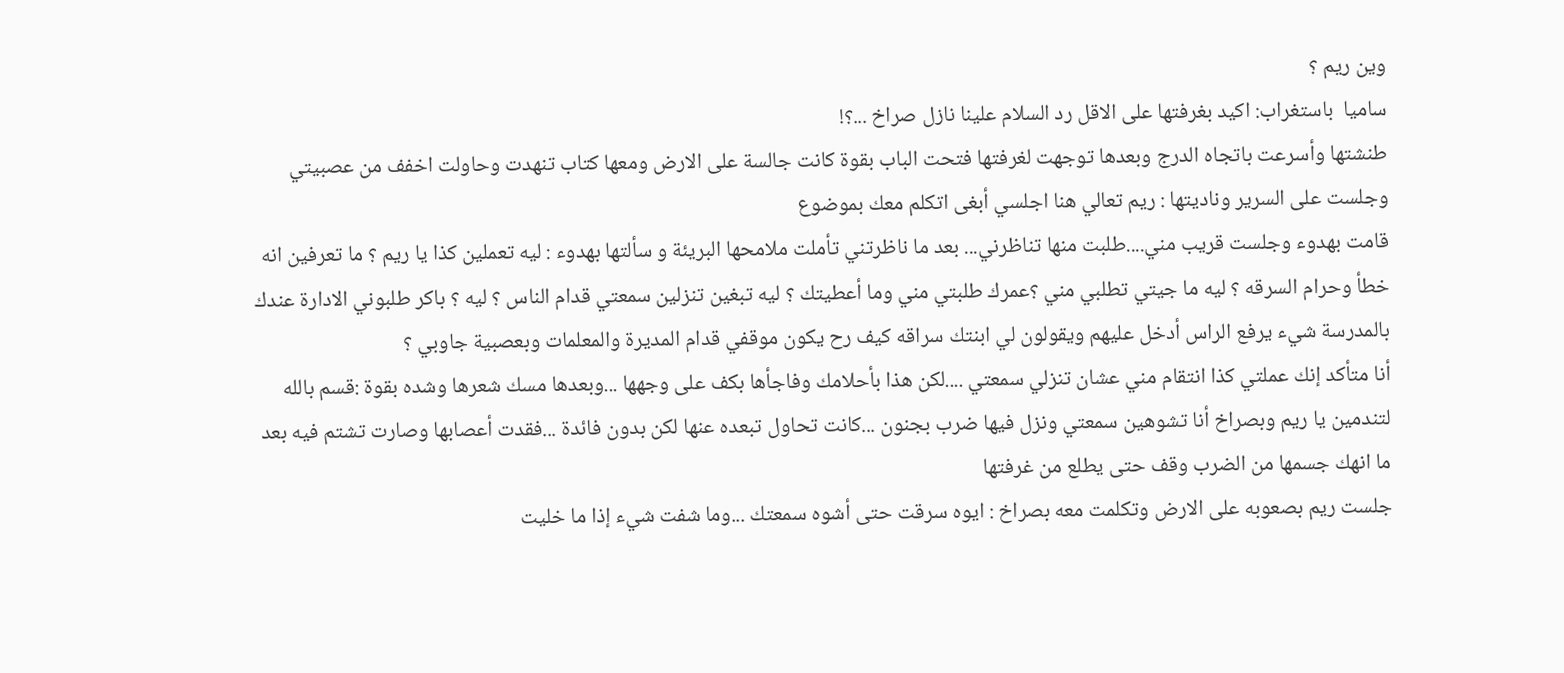وين ريم ؟
ساميا  باستغراب: اكيد بغرفتها على الاقل رد السلام علينا نازل صراخ ...؟!
طنشتها وأسرعت باتجاه الدرج وبعدها توجهت لغرفتها فتحت الباب بقوة كانت جالسة على الارض ومعها كتاب تنهدت وحاولت اخفف من عصبيتي
وجلست على السرير وناديتها : ريم تعالي هنا اجلسي أبغى اتكلم معك بموضوع
قامت بهدوء وجلست قريب مني....طلبت منها تناظرني... بعد ما ناظرتني تأملت ملامحها البريئة و سألتها بهدوء : ليه تعملين كذا يا ريم ؟ ما تعرفين انه خطأ وحرام السرقه ؟ ليه ما جيتي تطلبي مني ؟عمرك طلبتي مني وما أعطيتك ؟ ليه تبغين تنزلين سمعتي قدام الناس ؟ ليه ؟ باكر طلبوني الادارة عندك بالمدرسة شيء يرفع الراس أدخل عليهم ويقولون لي ابنتك سراقه كيف رح يكون موقفي قدام المديرة والمعلمات وبعصبية جاوبي ؟
أنا متأكد إنك عملتي كذا انتقام مني عشان تنزلي سمعتي ....لكن هذا بأحلامك وفاجأها بكف على وجهها ...وبعدها مسك شعرها وشده بقوة :قسم بالله لتندمين يا ريم وبصراخ أنا تشوهين سمعتي ونزل فيها ضرب بجنون ...كانت تحاول تبعده عنها لكن بدون فائدة ...فقدت أعصابها وصارت تشتم فيه بعد ما انهك جسمها من الضرب وقف حتى يطلع من غرفتها
جلست ريم بصعوبه على الارض وتكلمت معه بصراخ : ايوه سرقت حتى أشوه سمعتك ...وما شفت شيء إذا ما خليت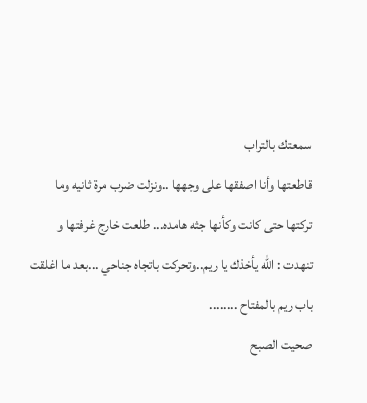سمعتك بالتراب
قاطعتها وأنا اصفقها على وجهها ..ونزلت ضرب مرة ثانيه وما تركتها حتى كانت وكأنها جثه هامده... طلعت خارج غرفتها و تنهدت : الله يأخذك يا ريم..وتحركت باتجاه جناحي ...بعد ما اغلقت باب ريم بالمفتاح ........
صحيت الصبح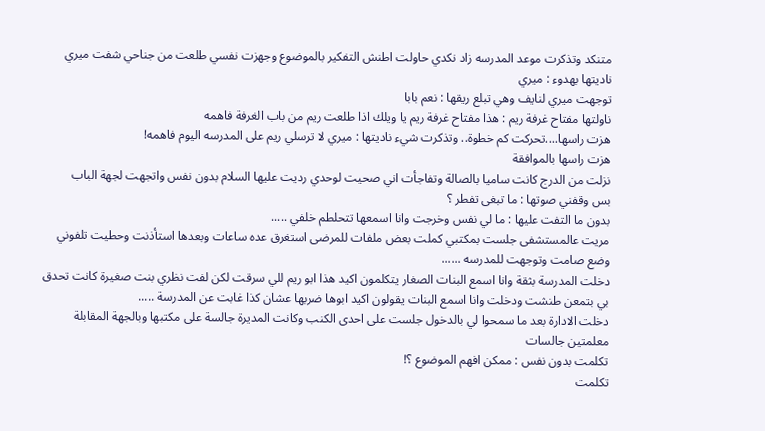متنكد وتذكرت موعد المدرسه زاد نكدي حاولت اطنش التفكير بالموضوع وجهزت نفسي طلعت من جناحي شفت ميري ناديتها بهدوء : ميري
توجهت ميري لنايف وهي تبلع ريقها : نعم بابا
ناولتها مفتاح غرفة ريم : هذا مفتاح غرفة ريم يا ويلك اذا طلعت ريم من باب الغرفة فاهمه
هزت راسها....تحركت كم خطوة.. وتذكرت شيء ناديتها : ميري لا ترسلي ريم على المدرسه اليوم فاهمه!
هزت راسها بالموافقة
نزلت من الدرج كانت ساميا بالصالة وتفاجأت اني صحيت لوحدي رديت عليها السلام بدون نفس واتجهت لجهة الباب
بس وقفني صوتها : ما تبغى تفطر ؟
بدون ما التفت عليها : ما لي نفس وخرجت وانا اسمعها تتحلطم خلفي .....
مريت عالمستشفى جلست بمكتبي كملت بعض ملفات للمرضى استغرق عده ساعات وبعدها استأذنت وحطيت تلفوني وضع صامت وتوجهت للمدرسه ......
دخلت المدرسة بثقة وانا اسمع البنات الصغار يتكلمون اكيد هذا ابو ريم للي سرقت لكن لفت نظري بنت صغيرة كانت تحدق بي بتمعن طنشت ودخلت وانا اسمع البنات يقولون اكيد ابوها ضربها عشان كذا غابت عن المدرسة .....
دخلت الادارة بعد ما سمحوا لي بالدخول جلست على احدى الكنب وكانت المديرة جالسة على مكتبها وبالجهة المقابلة معلمتين جالسات
تكلمت بدون نفس : ممكن افهم الموضوع ؟!
تكلمت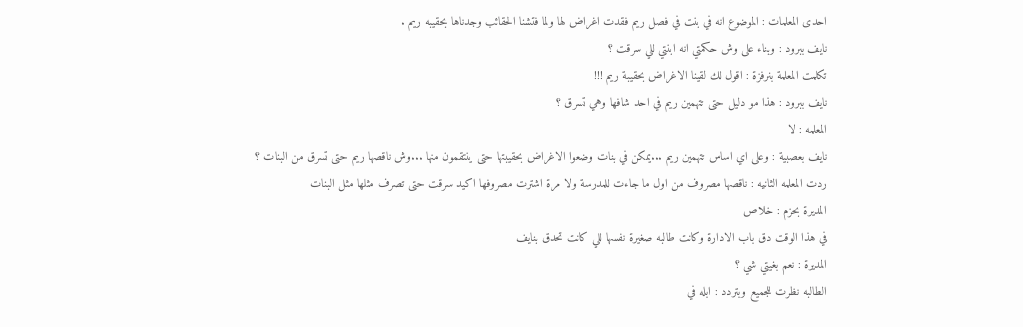احدى المعلمات : الموضوع انه في بنت في فصل ريم فقدت اغراض لها ولما فتشنا الحقائب وجدناها بحقيبه ريم .
نايف ببرود : وبناء على وش حكمتي انه ابنتي للي سرقت ؟
تكلمت المعلمة بنرفزة : اقول لك لقينا الاغراض بحقيبة ريم !!!
نايف ببرود : هذا مو دليل حتى تتهمين ريم في احد شافها وهي تسرق ؟
المعلمه : لا
نايف بعصبية : وعلى اي اساس تتهمين ريم ...يمكن في بنات وضعوا الاغراض بحقيبتها حتى ينتقمون منها ...وش ناقصها ريم حتى تسرق من البنات ؟
ردت المعلمه الثانيه : ناقصها مصروف من اول ما جاءت للمدرسة ولا مرة اشترت مصروفها اكيد سرقت حتى تصرف مثلها مثل البنات
المديرة بحزم : خلاص
في هذا الوقت دق باب الادارة وكانت طالبه صغيرة نفسها للي كانت تحدق بنايف
المديرة : نعم بغيتي شي ؟
الطالبه نظرت للجميع وبتردد : ابله في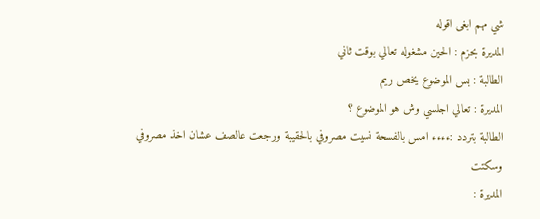شي مهم ابغى اقوله
المديرة بحزم : الحين مشغوله تعالي بوقت ثاني
الطالبة : بس الموضوع يخص ريم
المديرة : تعالي اجلسي وش هو الموضوع ؟
الطالبة بتردد :ءءءء امس بالفسحة نسيت مصروفي بالحقيبة ورجعت عالصف عشان اخذ مصروفي
وسكتت
المديرة :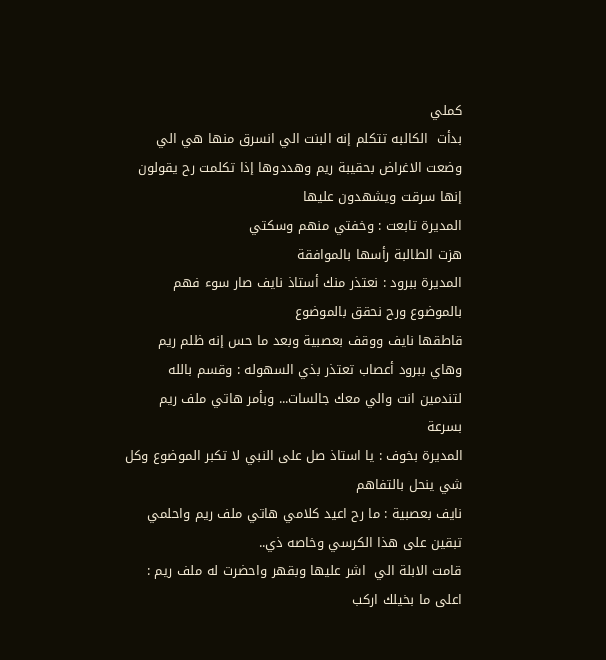كملي
بدأت  الكالبه تتكلم إنه البنت الي انسرق منها هي الي وضعت الاغراض بحقيبة ريم وهددوها إذا تكلمت رح يقولون إنها سرقت ويشهدون عليها
المديرة تابعت : وخفتي منهم وسكتي
هزت الطالبة رأسها بالموافقة
المديرة ببرود : نعتذر منك أستاذ نايف صار سوء فهم بالموضوع ورح نحقق بالموضوع
قاطقها نايف ووقف بعصبية وبعد ما حس إنه ظلم ريم وهاي ببرود أعصاب تعتذر بذي السهوله : وقسم بالله لتندمين انت والي معك جالسات... وبأمر هاتي ملف ريم بسرعة
المديرة بخوف : يا استاذ صل على النبي لا تكبر الموضوع وكل شي ينحل بالتفاهم
نايف بعصبية : ما رح اعيد كلامي هاتي ملف ريم واحلمي تبقين على هذا الكرسي وخاصه ذي..
قامت الابلة الي  اشر عليها وبقهر واحضرت له ملف ريم : اعلى ما بخيلك اركب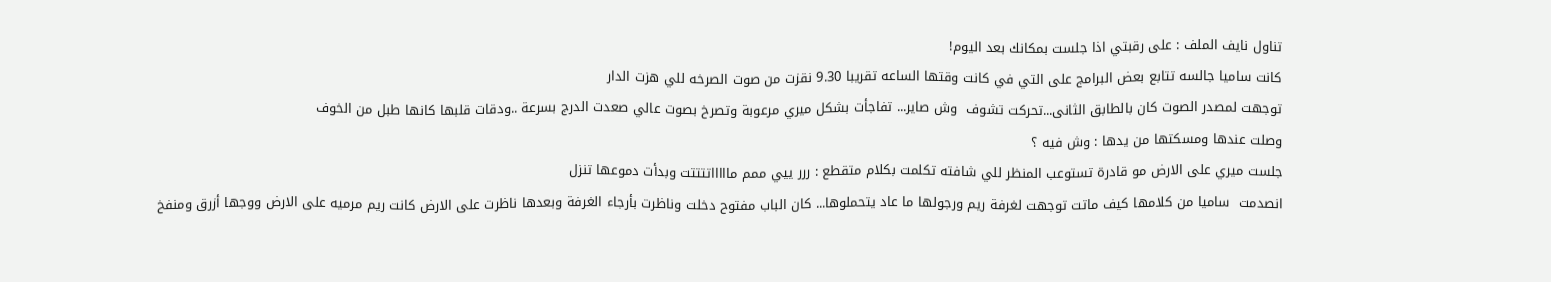تناول نايف الملف : على رقبتي اذا جلست بمكانك بعد اليوم!
كانت ساميا جالسه تتابع بعض البرامج على التي في كانت وقتها الساعه تقريبا 9.30 نقزت من صوت الصرخه للي هزت الدار
توجهت لمصدر الصوت كان بالطابق الثانى...تحركت تشوف  وش صاير... تفاجأت بشكل ميري مرعوبة وتصرخ بصوت عالي صعدت الدرج بسرعة ..ودقات قلبها كانها طبل من الخوف
وصلت عندها ومسكتها من يدها : وش فيه ؟
جلست ميري على الارض مو قادرة تستوعب المنظر للي شافته تكلمت بكلام متقطع : ررر ييي ممم ماااااتتتتت وبدأت دموعها تنزل
انصدمت  ساميا من كلامها كيف ماتت توجهت لغرفة ريم ورجولها ما عاد يتحملوها... كان الباب مفتوح دخلت وناظرت بأرجاء الغرفة وبعدها ناظرت على الارض كانت ريم مرميه على الارض ووجها أزرق ومنفخ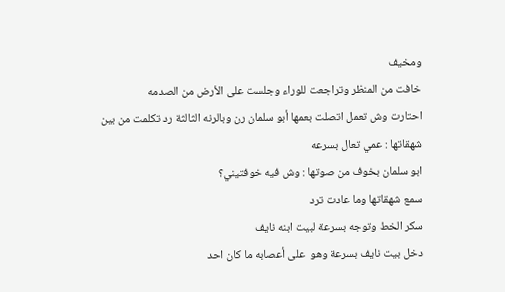ومخيف
خافت من المنظر وتراجعت للوراء وجلست على الأرض من الصدمه
احتارت وش تعمل اتصلت بعمها أبو سلمان رن وبالرنه الثالثة رد تكلمت من بين شهقاتها : عمي تعال بسرعه
ابو سلمان بخوف من صوتها : وش فيه خوفتيني؟
سمع شهقاتها وما عادت ترد
سكر الخط وتوجه بسرعة لبيت ابنه نايف
دخل بيت نايف بسرعة وهو  على أعصابه ما كان احد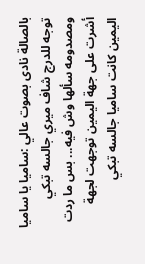بالصالة نادى بصوت عالي :ساميا يا ساميا
توجه للدرج شاف ميري جالسه تبكي ومصدومه سألها وش فيه... بس ما ردت أشرت على جهة اليمين توجهت لجهة اليمين كانت ساميا جالسه تبكي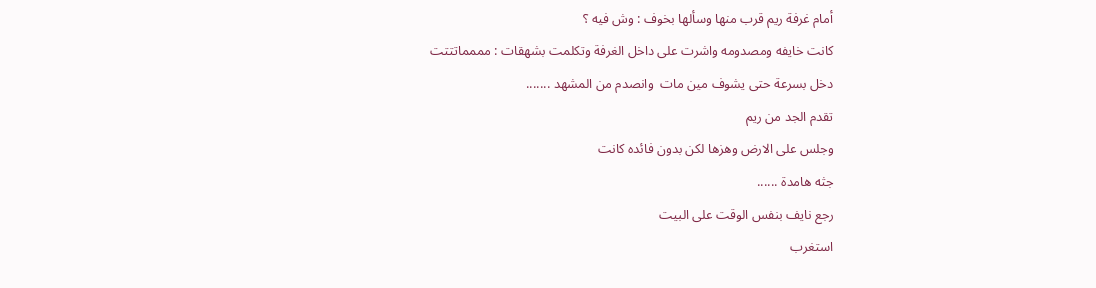أمام غرفة ريم قرب منها وسألها بخوف : وش فيه ؟
كانت خايفه ومصدومه واشرت على داخل الغرفة وتكلمت بشهقات : مممماتتتت
دخل بسرعة حتى يشوف مين مات  وانصدم من المشهد .......
تقدم الجد من ريم
وجلس على الارض وهزها لكن بدون فائده كانت
جثه هامدة ......
رجع نايف بنفس الوقت على البيت
استغرب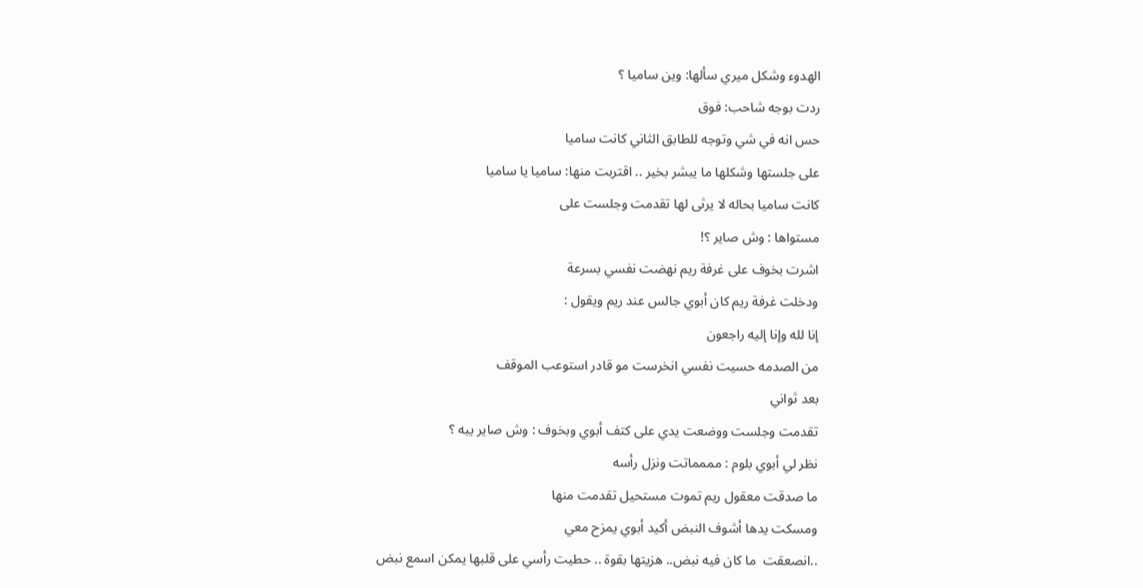الهدوء وشكل ميري سألها: وين ساميا ؟
ردت بوجه شاحب: فوق
حس انه في شي وتوجه للطابق الثاني كانت ساميا
على جلستها وشكلها ما يبشر بخير .. اقتربت منها: ساميا يا ساميا
كانت ساميا بحاله لا يرثى لها تقدمت وجلست على
مستواها : وش صاير ؟!
اشرت بخوف على غرفة ريم نهضت نفسي بسرعة
ودخلت غرفة ريم كان أبوي جالس عند ريم ويقول :
إنا لله وإنا إليه راجعون
من الصدمه حسيت نفسي انخرست مو قادر استوعب الموقف
بعد ثواني
تقدمت وجلست ووضعت يدي على كتف أبوي وبخوف : وش صاير يبه ؟
نظر لي أبوي بلوم : مممماتت ونزل رأسه
ما صدقت معقول ريم تموت مستحيل تقدمت منها
ومسكت يدها أشوف النبض أكيد أبوي يمزح معي
..انصعقت  ما كان فيه نبض.. هزيتها بقوة .. حطيت رأسي على قلبها يمكن اسمع نبض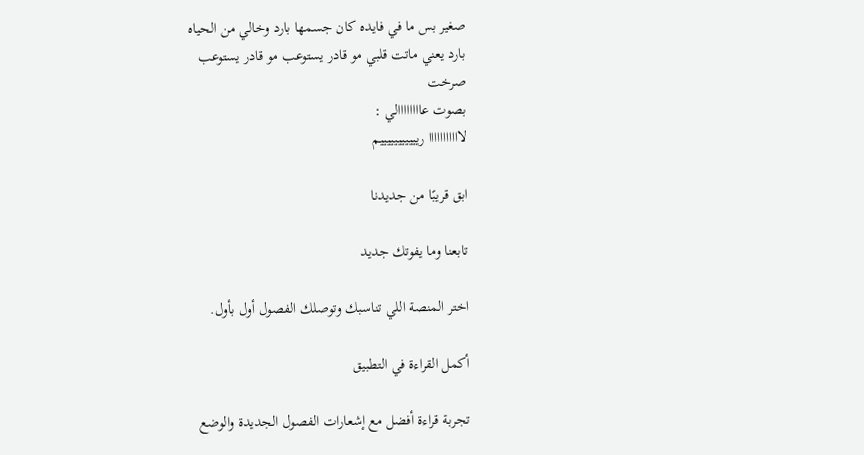صغير بس ما في فايده كان جسمها بارد وخالي من الحياه
بارد يعني ماتت قلبي مو قادر يستوعب مو قادر يستوعب
صرخت
بصوت عاااااااالي :
لااااااااااا ريييييييييييم

ابق قريبًا من جديدنا

تابعنا وما يفوتك جديد

اختر المنصة اللي تناسبك وتوصلك الفصول أول بأول.

أكمل القراءة في التطبيق

تجربة قراءة أفضل مع إشعارات الفصول الجديدة والوضع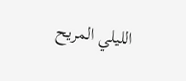الليلي المريح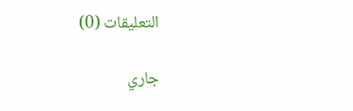التعليقات (0)

جاري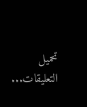تحميل التعليقات...